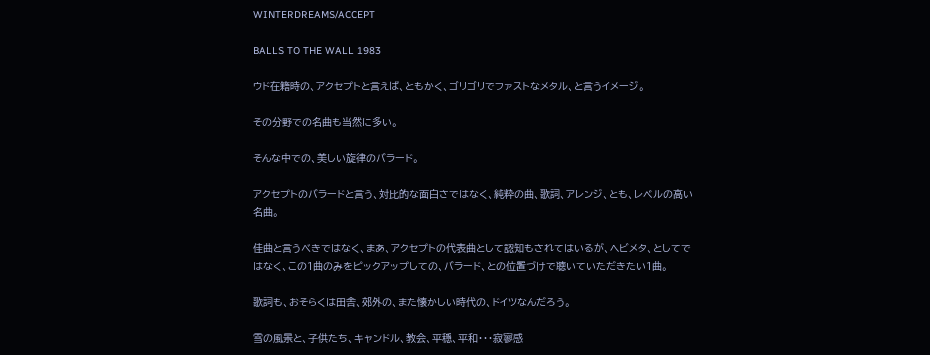WINTERDREAMS/ACCEPT

BALLS TO THE WALL 1983

ウド在籍時の、アクセプトと言えば、ともかく、ゴリゴリでファストなメタル、と言うイメージ。

その分野での名曲も当然に多い。

そんな中での、美しい旋律のバラード。

アクセプトのバラードと言う、対比的な面白さではなく、純粋の曲、歌詞、アレンジ、とも、レベルの高い名曲。

佳曲と言うべきではなく、まあ、アクセプトの代表曲として認知もされてはいるが、ヘビメタ、としてではなく、この1曲のみをピックアップしての、バラード、との位置づけで聴いていただきたい1曲。

歌詞も、おそらくは田舎、郊外の、また懐かしい時代の、ドイツなんだろう。

雪の風景と、子供たち、キャンドル、教会、平穏、平和・・・寂寥感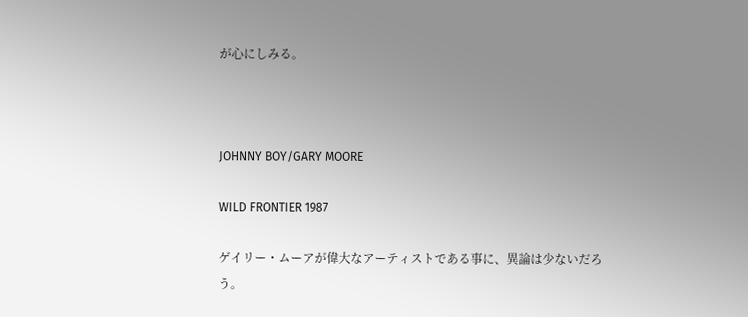が心にしみる。



JOHNNY BOY/GARY MOORE

WILD FRONTIER 1987

ゲイリー・ムーアが偉大なアーティストである事に、異論は少ないだろう。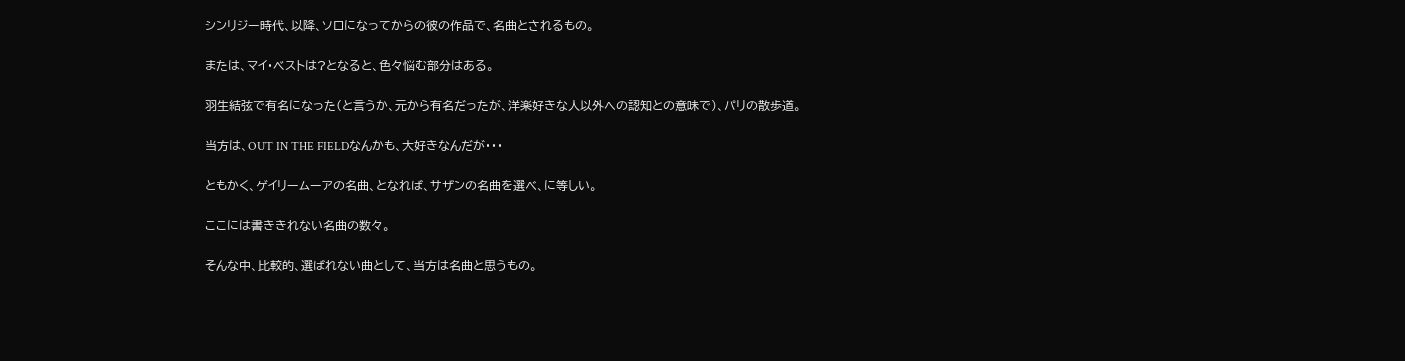シンリジー時代、以降、ソロになってからの彼の作品で、名曲とされるもの。

または、マイ・ベストは?となると、色々悩む部分はある。

羽生結弦で有名になった(と言うか、元から有名だったが、洋楽好きな人以外への認知との意味で)、パリの散歩道。

当方は、OUT IN THE FIELDなんかも、大好きなんだが・・・

ともかく、ゲイリームーアの名曲、となれば、サザンの名曲を選べ、に等しい。

ここには書ききれない名曲の数々。

そんな中、比較的、選ばれない曲として、当方は名曲と思うもの。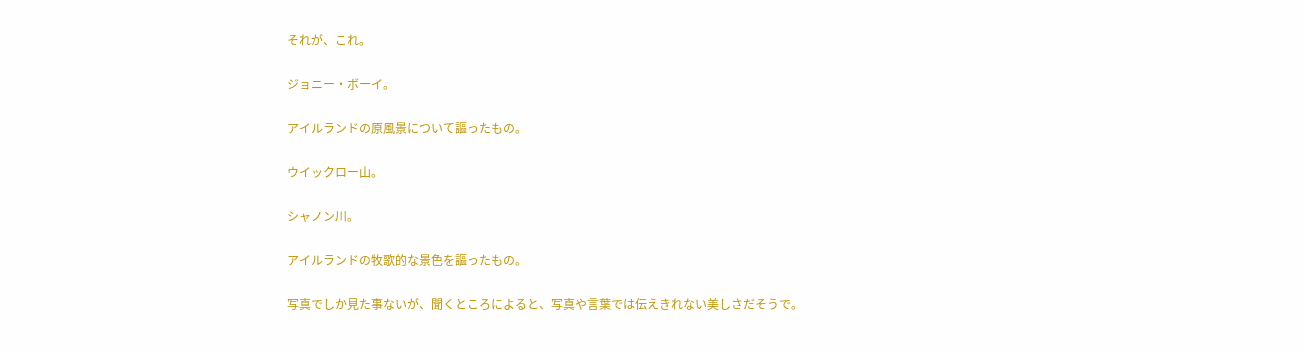それが、これ。

ジョニー・ボーイ。

アイルランドの原風景について謳ったもの。

ウイックロー山。

シャノン川。

アイルランドの牧歌的な景色を謳ったもの。

写真でしか見た事ないが、聞くところによると、写真や言葉では伝えきれない美しさだそうで。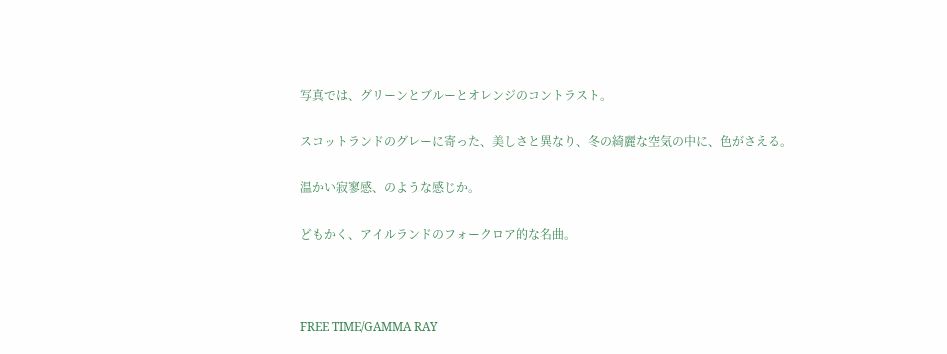写真では、グリーンとブルーとオレンジのコントラスト。

スコットランドのグレーに寄った、美しさと異なり、冬の綺麗な空気の中に、色がさえる。

温かい寂寥感、のような感じか。

どもかく、アイルランドのフォークロア的な名曲。



FREE TIME/GAMMA RAY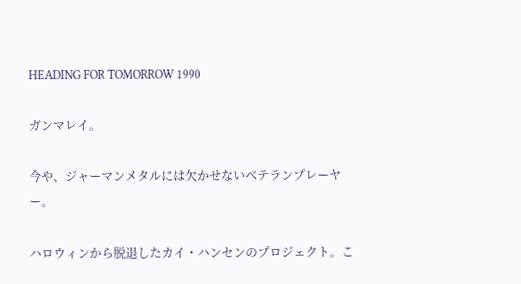HEADING FOR TOMORROW 1990

ガンマレイ。

今や、ジャーマンメタルには欠かせないベテランプレーヤー。

ハロウィンから脱退したカイ・ハンセンのプロジェクト。こ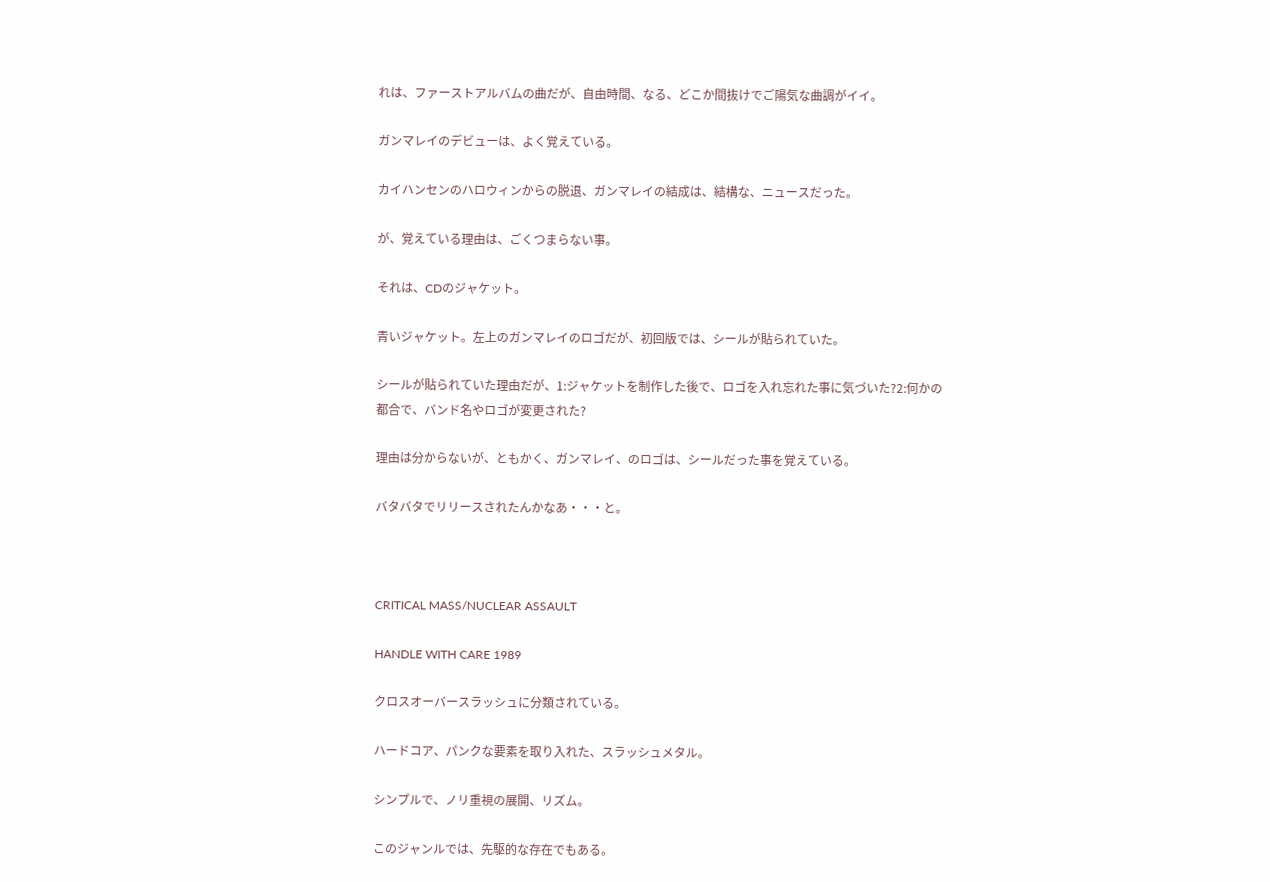れは、ファーストアルバムの曲だが、自由時間、なる、どこか間抜けでご陽気な曲調がイイ。

ガンマレイのデビューは、よく覚えている。

カイハンセンのハロウィンからの脱退、ガンマレイの結成は、結構な、ニュースだった。

が、覚えている理由は、ごくつまらない事。

それは、CDのジャケット。

青いジャケット。左上のガンマレイのロゴだが、初回版では、シールが貼られていた。

シールが貼られていた理由だが、1:ジャケットを制作した後で、ロゴを入れ忘れた事に気づいた?2:何かの都合で、バンド名やロゴが変更された?

理由は分からないが、ともかく、ガンマレイ、のロゴは、シールだった事を覚えている。

バタバタでリリースされたんかなあ・・・と。



CRITICAL MASS/NUCLEAR ASSAULT

HANDLE WITH CARE 1989

クロスオーバースラッシュに分類されている。

ハードコア、パンクな要素を取り入れた、スラッシュメタル。

シンプルで、ノリ重視の展開、リズム。

このジャンルでは、先駆的な存在でもある。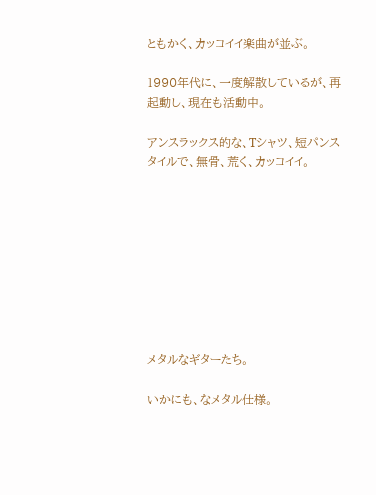ともかく、カッコイイ楽曲が並ぶ。

1990年代に、一度解散しているが、再起動し、現在も活動中。

アンスラックス的な、Tシャツ、短パンスタイルで、無骨、荒く、カッコイイ。









メタルなギターたち。

いかにも、なメタル仕様。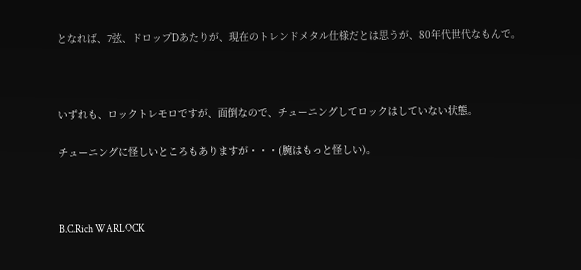となれば、7弦、ドロップDあたりが、現在のトレンドメタル仕様だとは思うが、80年代世代なもんで。



いずれも、ロックトレモロですが、面倒なので、チューニングしてロックはしていない状態。

チューニングに怪しいところもありますが・・・(腕はもっと怪しい)。



B.C.Rich WARLOCK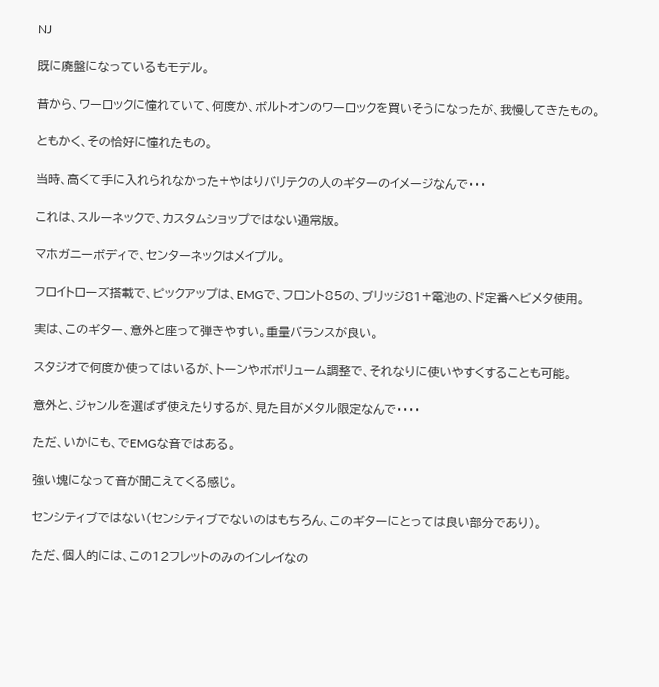NJ

既に廃盤になっているもモデル。

昔から、ワーロックに憧れていて、何度か、ボルトオンのワーロックを買いそうになったが、我慢してきたもの。

ともかく、その恰好に憧れたもの。

当時、高くて手に入れられなかった+やはりバリテクの人のギターのイメージなんで・・・

これは、スルーネックで、カスタムショップではない通常版。

マホガニーボディで、センターネックはメイプル。

フロイトローズ搭載で、ピックアップは、EMGで、フロント85の、ブリッジ81+電池の、ド定番ヘビメタ使用。

実は、このギター、意外と座って弾きやすい。重量バランスが良い。

スタジオで何度か使ってはいるが、トーンやボボリューム調整で、それなりに使いやすくすることも可能。

意外と、ジャンルを選ばず使えたりするが、見た目がメタル限定なんで・・・・

ただ、いかにも、でEMGな音ではある。

強い塊になって音が聞こえてくる感じ。

センシティブではない(センシティブでないのはもちろん、このギターにとっては良い部分であり)。

ただ、個人的には、この12フレットのみのインレイなの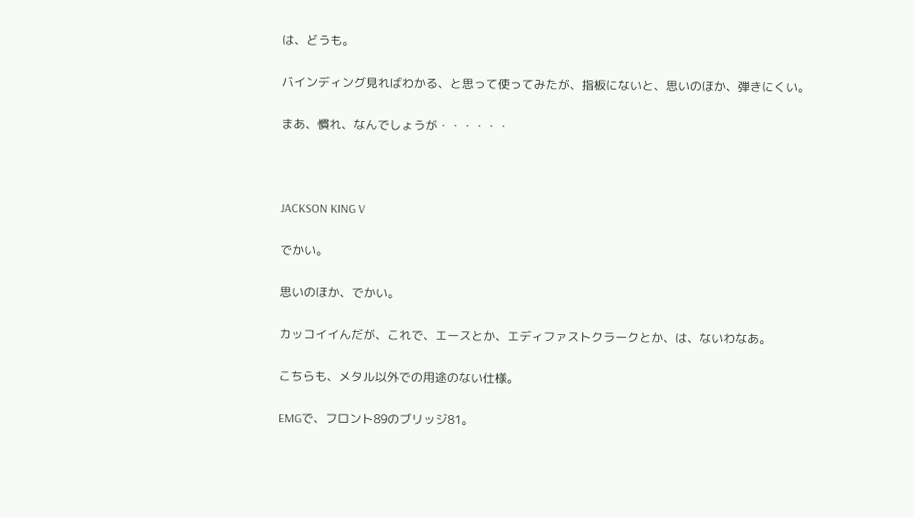は、どうも。

バインディング見ればわかる、と思って使ってみたが、指板にないと、思いのほか、弾きにくい。

まあ、慣れ、なんでしょうが・・・・・・



JACKSON KING V

でかい。

思いのほか、でかい。

カッコイイんだが、これで、エースとか、エディファストクラークとか、は、ないわなあ。

こちらも、メタル以外での用途のない仕様。

EMGで、フロント89のブリッジ81。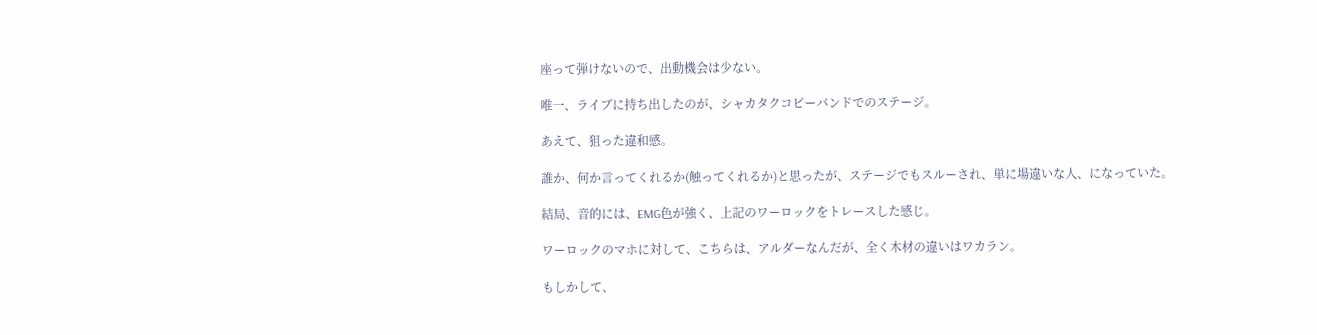座って弾けないので、出動機会は少ない。

唯一、ライブに持ち出したのが、シャカタクコピーバンドでのステージ。

あえて、狙った違和感。

誰か、何か言ってくれるか(触ってくれるか)と思ったが、ステージでもスルーされ、単に場違いな人、になっていた。

結局、音的には、EMG色が強く、上記のワーロックをトレースした感じ。

ワーロックのマホに対して、こちらは、アルダーなんだが、全く木材の違いはワカラン。

もしかして、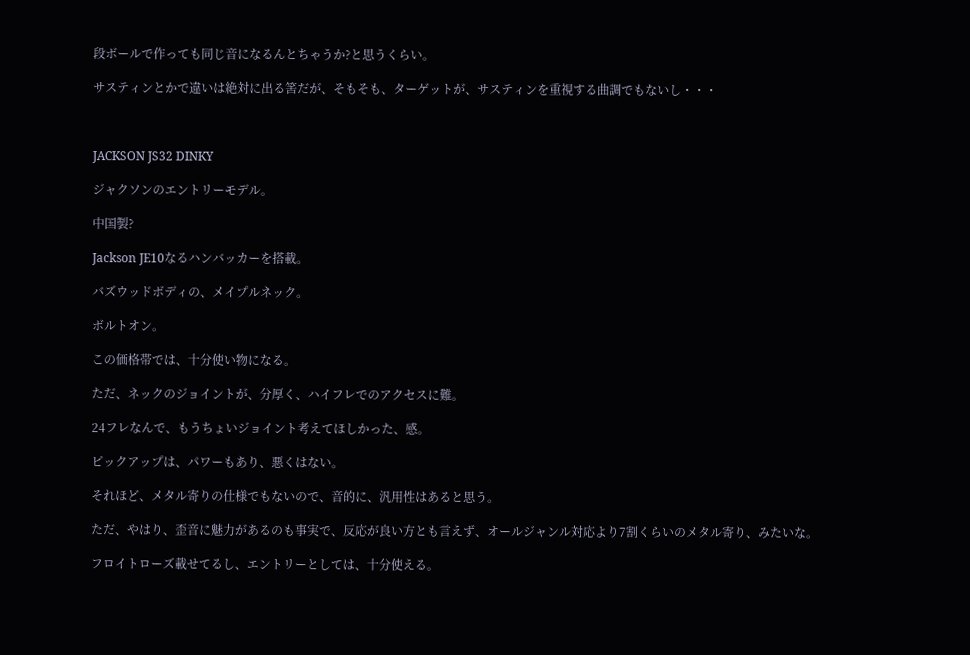段ボールで作っても同じ音になるんとちゃうか?と思うくらい。

サスティンとかで違いは絶対に出る筈だが、そもそも、ターゲットが、サスティンを重視する曲調でもないし・・・



JACKSON JS32 DINKY

ジャクソンのエントリーモデル。

中国製?

Jackson JE10なるハンバッカーを搭載。

バズウッドボディの、メイプルネック。

ボルトオン。

この価格帯では、十分使い物になる。

ただ、ネックのジョイントが、分厚く、ハイフレでのアクセスに難。

24フレなんで、もうちょいジョイント考えてほしかった、感。

ピックアップは、パワーもあり、悪くはない。

それほど、メタル寄りの仕様でもないので、音的に、汎用性はあると思う。

ただ、やはり、歪音に魅力があるのも事実で、反応が良い方とも言えず、オールジャンル対応より7割くらいのメタル寄り、みたいな。

フロイトローズ載せてるし、エントリーとしては、十分使える。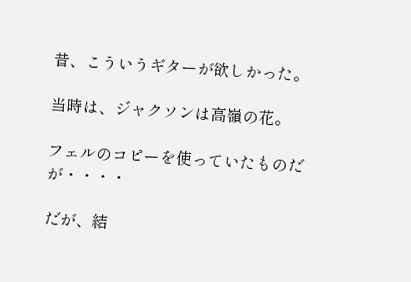昔、こういうギターが欲しかった。

当時は、ジャクソンは高嶺の花。

フェルのコピーを使っていたものだが・・・・

だが、結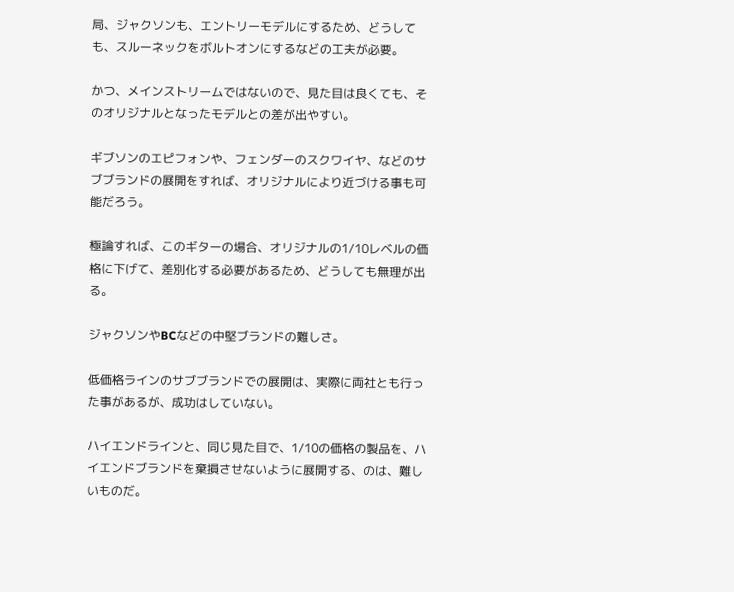局、ジャクソンも、エントリーモデルにするため、どうしても、スルーネックをボルトオンにするなどの工夫が必要。

かつ、メインストリームではないので、見た目は良くても、そのオリジナルとなったモデルとの差が出やすい。

ギブソンのエピフォンや、フェンダーのスクワイヤ、などのサブブランドの展開をすれば、オリジナルにより近づける事も可能だろう。

極論すれば、このギターの場合、オリジナルの1/10レベルの価格に下げて、差別化する必要があるため、どうしても無理が出る。

ジャクソンやBCなどの中堅ブランドの難しさ。

低価格ラインのサブブランドでの展開は、実際に両社とも行った事があるが、成功はしていない。

ハイエンドラインと、同じ見た目で、1/10の価格の製品を、ハイエンドブランドを棄損させないように展開する、のは、難しいものだ。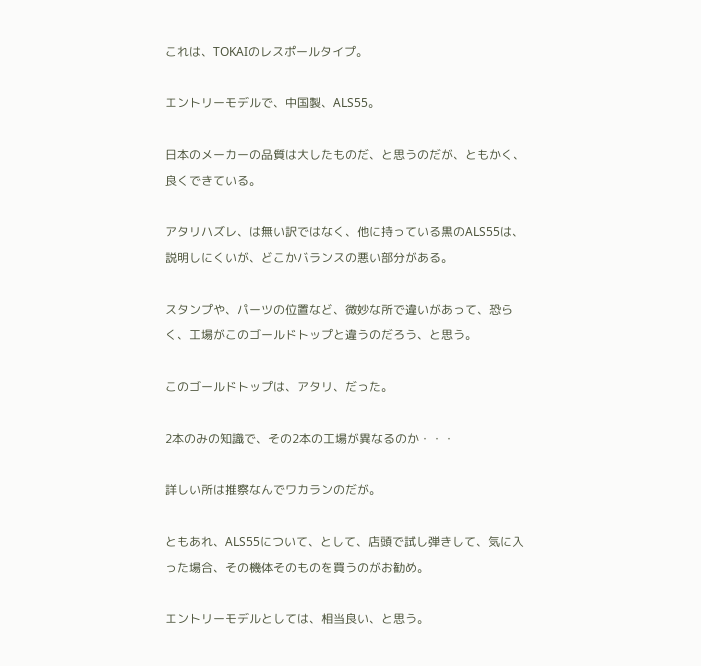これは、TOKAIのレスポールタイプ。

エントリーモデルで、中国製、ALS55。

日本のメーカーの品質は大したものだ、と思うのだが、ともかく、良くできている。

アタリハズレ、は無い訳ではなく、他に持っている黒のALS55は、説明しにくいが、どこかバランスの悪い部分がある。

スタンプや、パーツの位置など、微妙な所で違いがあって、恐らく、工場がこのゴールドトップと違うのだろう、と思う。

このゴールドトップは、アタリ、だった。

2本のみの知識で、その2本の工場が異なるのか・・・

詳しい所は推察なんでワカランのだが。

ともあれ、ALS55について、として、店頭で試し弾きして、気に入った場合、その機体そのものを買うのがお勧め。

エントリーモデルとしては、相当良い、と思う。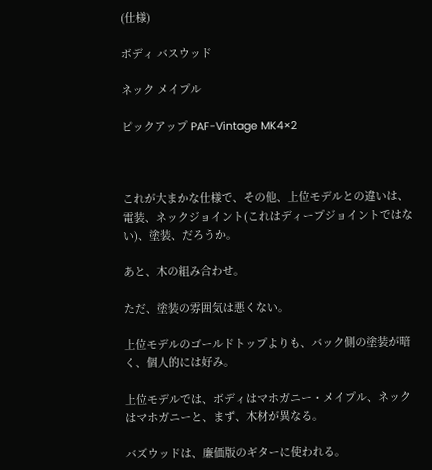(仕様)

ボディ バスウッド

ネック メイプル

ピックアップ PAF-Vintage MK4×2



これが大まかな仕様で、その他、上位モデルとの違いは、電装、ネックジョイント(これはディープジョイントではない)、塗装、だろうか。

あと、木の組み合わせ。

ただ、塗装の雰囲気は悪くない。

上位モデルのゴールドトップよりも、バック側の塗装が暗く、個人的には好み。

上位モデルでは、ボディはマホガニー・メイプル、ネックはマホガニーと、まず、木材が異なる。

バズウッドは、廉価版のギターに使われる。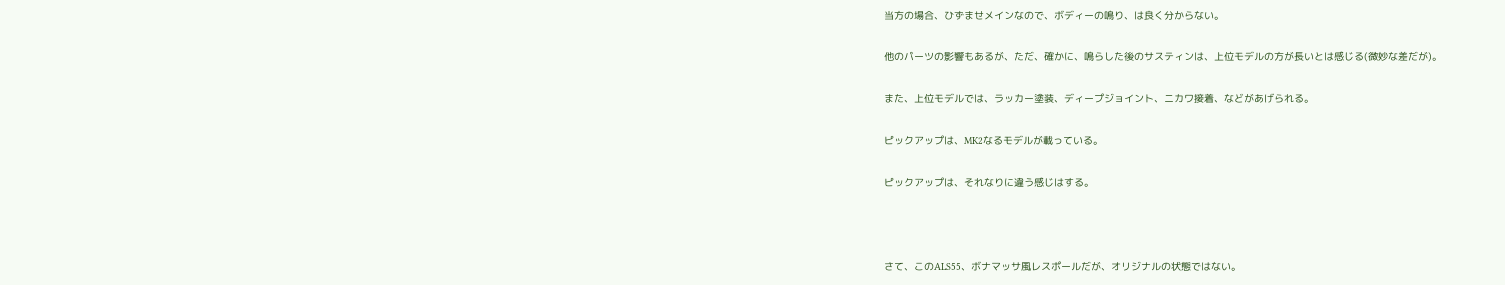当方の場合、ひずませメインなので、ボディーの鳴り、は良く分からない。

他のパーツの影響もあるが、ただ、確かに、鳴らした後のサスティンは、上位モデルの方が長いとは感じる(微妙な差だが)。

また、上位モデルでは、ラッカー塗装、ディープジョイント、ニカワ接着、などがあげられる。

ピックアップは、MK2なるモデルが載っている。

ピックアップは、それなりに違う感じはする。



さて、このALS55、ボナマッサ風レスポールだが、オリジナルの状態ではない。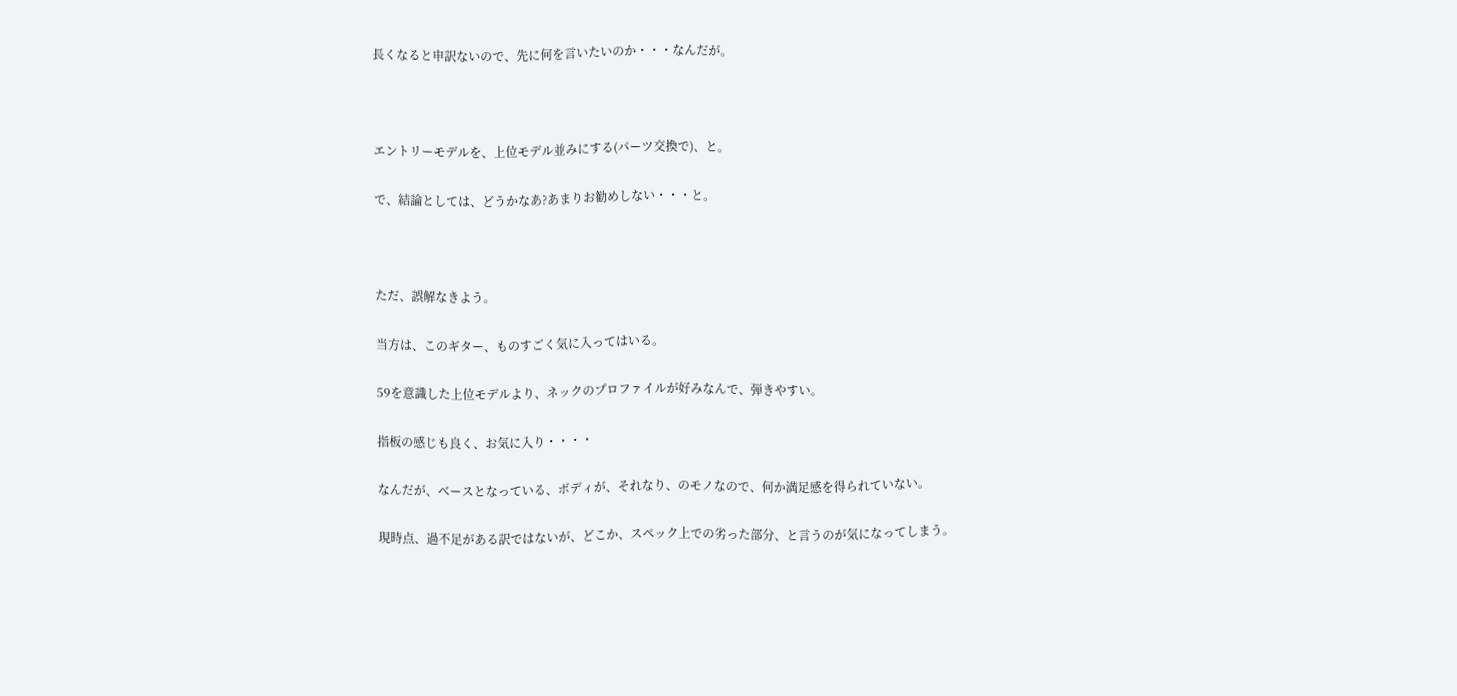長くなると申訳ないので、先に何を言いたいのか・・・なんだが。



エントリーモデルを、上位モデル並みにする(パーツ交換で)、と。

で、結論としては、どうかなあ?あまりお勧めしない・・・と。



ただ、誤解なきよう。

当方は、このギター、ものすごく気に入ってはいる。

59を意識した上位モデルより、ネックのプロファイルが好みなんで、弾きやすい。

指板の感じも良く、お気に入り・・・・

なんだが、ベースとなっている、ボディが、それなり、のモノなので、何か満足感を得られていない。

現時点、過不足がある訳ではないが、どこか、スペック上での劣った部分、と言うのが気になってしまう。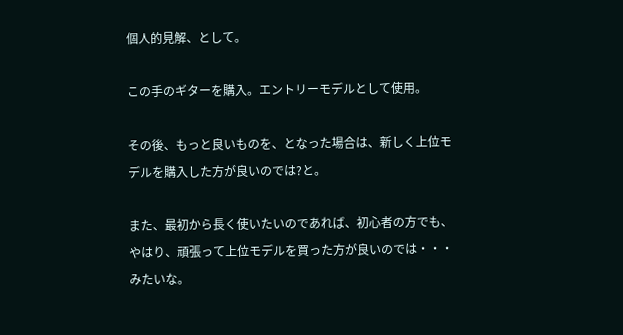個人的見解、として。

この手のギターを購入。エントリーモデルとして使用。

その後、もっと良いものを、となった場合は、新しく上位モデルを購入した方が良いのでは?と。

また、最初から長く使いたいのであれば、初心者の方でも、やはり、頑張って上位モデルを買った方が良いのでは・・・みたいな。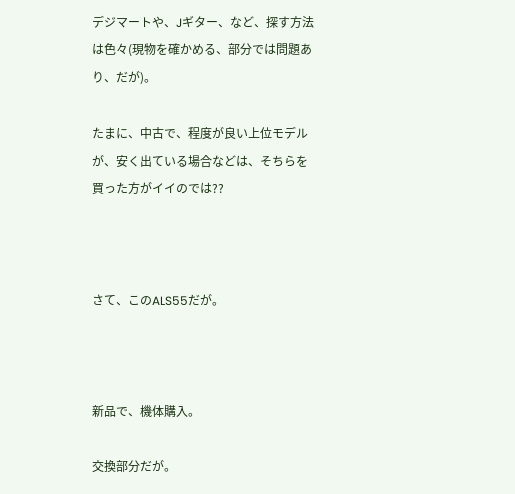デジマートや、Jギター、など、探す方法は色々(現物を確かめる、部分では問題あり、だが)。

たまに、中古で、程度が良い上位モデルが、安く出ている場合などは、そちらを買った方がイイのでは??



さて、このALS55だが。



新品で、機体購入。

交換部分だが。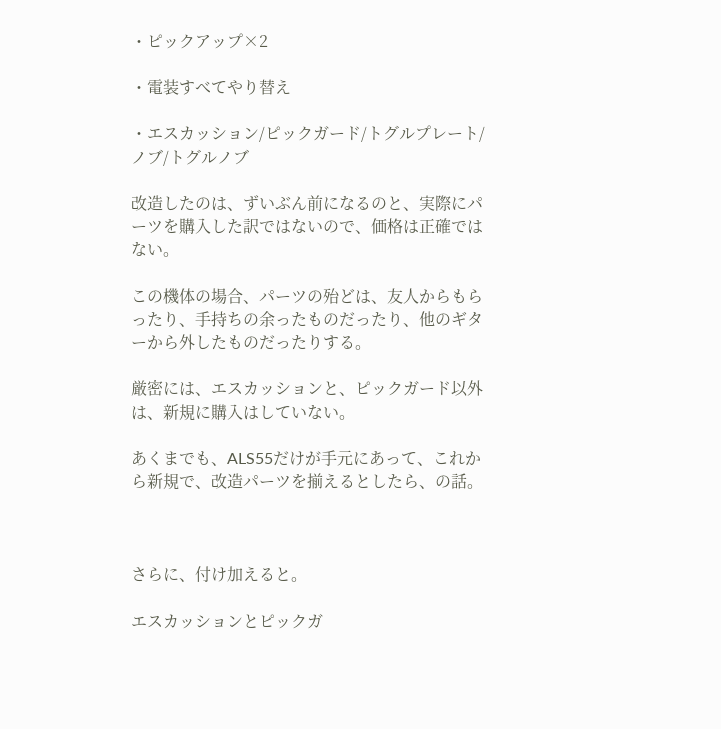・ピックアップ×2

・電装すべてやり替え

・エスカッション/ピックガード/トグルプレート/ノブ/トグルノブ

改造したのは、ずいぶん前になるのと、実際にパーツを購入した訳ではないので、価格は正確ではない。

この機体の場合、パーツの殆どは、友人からもらったり、手持ちの余ったものだったり、他のギターから外したものだったりする。

厳密には、エスカッションと、ピックガード以外は、新規に購入はしていない。

あくまでも、ALS55だけが手元にあって、これから新規で、改造パーツを揃えるとしたら、の話。



さらに、付け加えると。

エスカッションとピックガ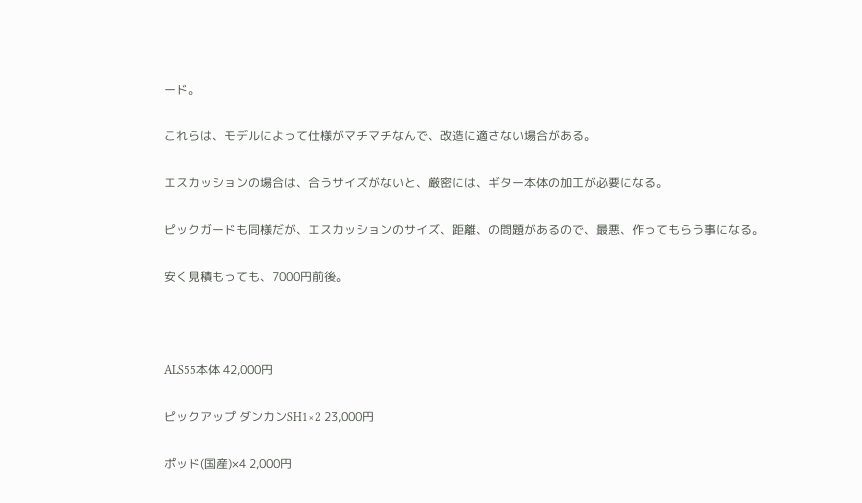ード。

これらは、モデルによって仕様がマチマチなんで、改造に適さない場合がある。

エスカッションの場合は、合うサイズがないと、厳密には、ギター本体の加工が必要になる。

ピックガードも同様だが、エスカッションのサイズ、距離、の問題があるので、最悪、作ってもらう事になる。

安く見積もっても、7000円前後。



ALS55本体 42,000円

ピックアップ ダンカンSH1×2 23,000円

ポッド(国産)×4 2,000円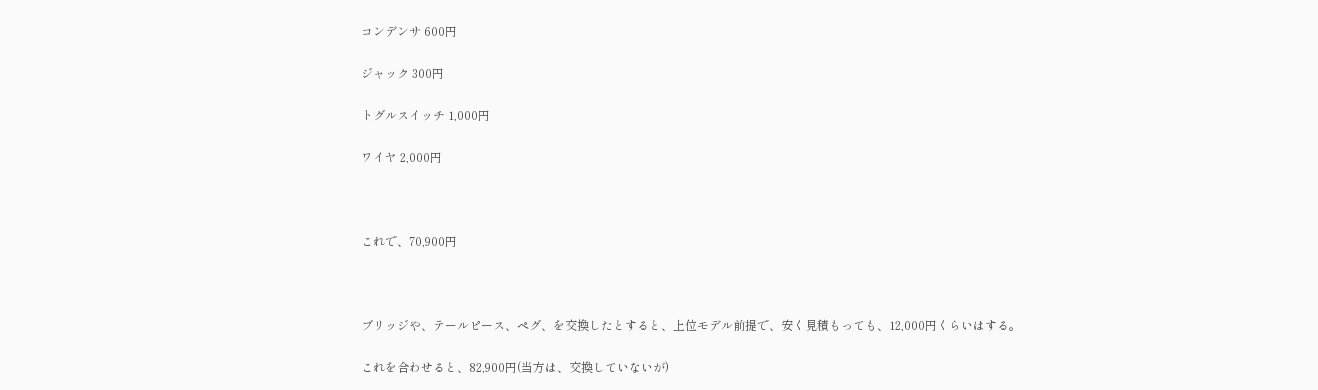コンデンサ 600円

ジャック 300円

トグルスイッチ 1,000円

ワイヤ 2,000円



これで、70,900円



ブリッジや、テールピース、ペグ、を交換したとすると、上位モデル前提で、安く見積もっても、12,000円くらいはする。

これを合わせると、82,900円(当方は、交換していないが)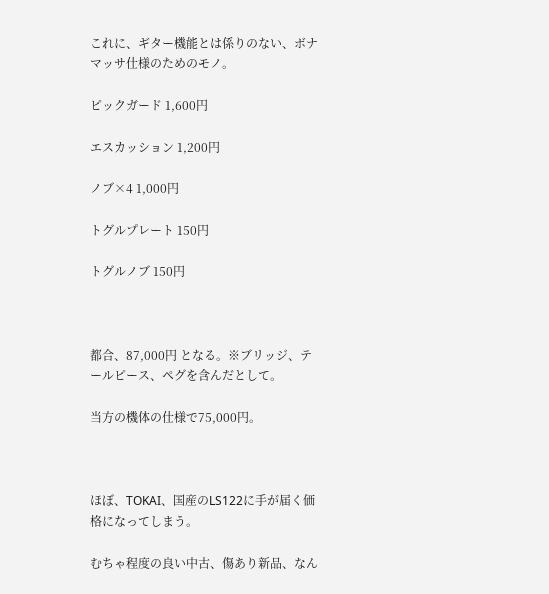これに、ギター機能とは係りのない、ボナマッサ仕様のためのモノ。

ピックガード 1,600円

エスカッション 1,200円

ノブ×4 1,000円

トグルプレート 150円

トグルノブ 150円



都合、87,000円 となる。※ブリッジ、テールピース、ペグを含んだとして。

当方の機体の仕様で75,000円。



ほぼ、TOKAI、国産のLS122に手が届く価格になってしまう。

むちゃ程度の良い中古、傷あり新品、なん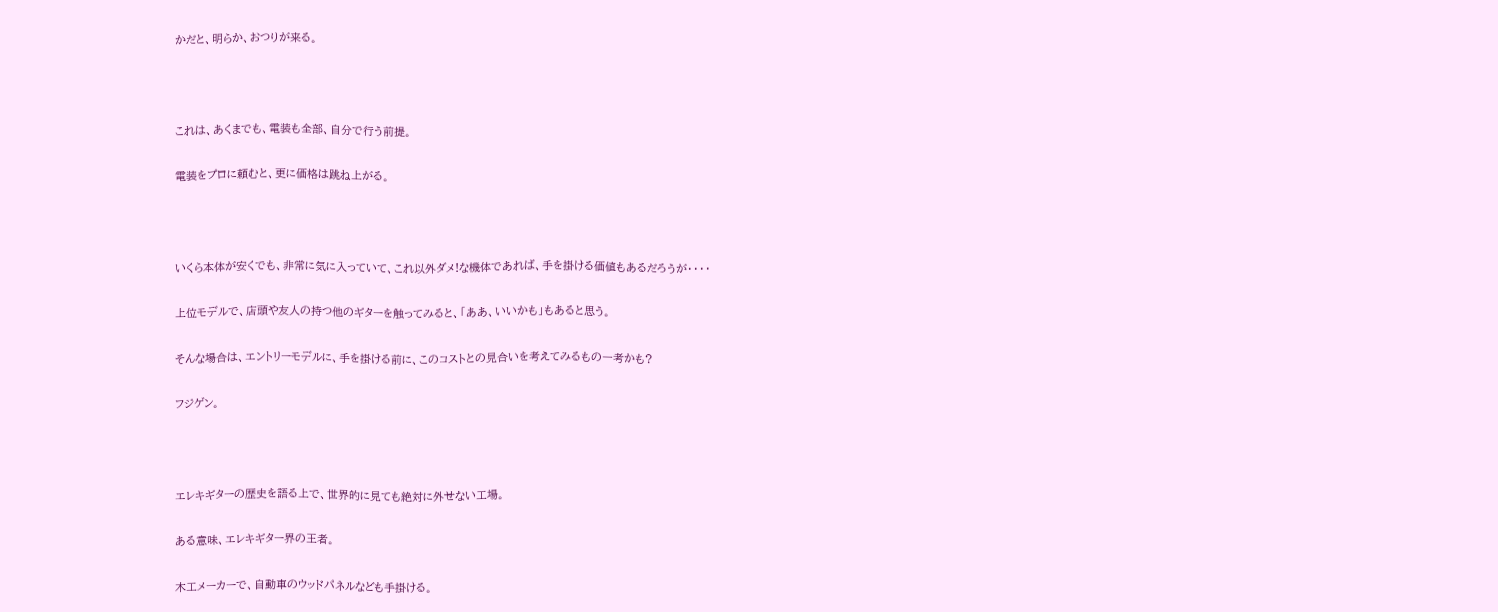かだと、明らか、おつりが来る。



これは、あくまでも、電装も全部、自分で行う前提。

電装をプロに頼むと、更に価格は跳ね上がる。



いくら本体が安くでも、非常に気に入っていて、これ以外ダメ!な機体であれば、手を掛ける価値もあるだろうが・・・・

上位モデルで、店頭や友人の持つ他のギターを触ってみると、「ああ、いいかも」もあると思う。

そんな場合は、エントリーモデルに、手を掛ける前に、このコストとの見合いを考えてみるもの一考かも?

フジゲン。



エレキギターの歴史を語る上で、世界的に見ても絶対に外せない工場。

ある意味、エレキギター界の王者。

木工メーカーで、自動車のウッドパネルなども手掛ける。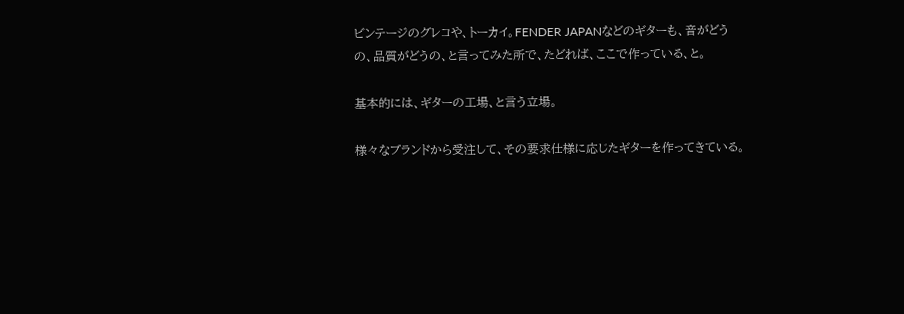ビンテージのグレコや、トーカイ。FENDER JAPANなどのギターも、音がどうの、品質がどうの、と言ってみた所で、たどれば、ここで作っている、と。

基本的には、ギターの工場、と言う立場。

様々なブランドから受注して、その要求仕様に応じたギターを作ってきている。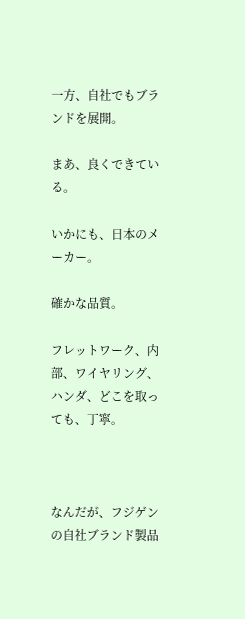一方、自社でもブランドを展開。

まあ、良くできている。

いかにも、日本のメーカー。

確かな品質。

フレットワーク、内部、ワイヤリング、ハンダ、どこを取っても、丁寧。



なんだが、フジゲンの自社ブランド製品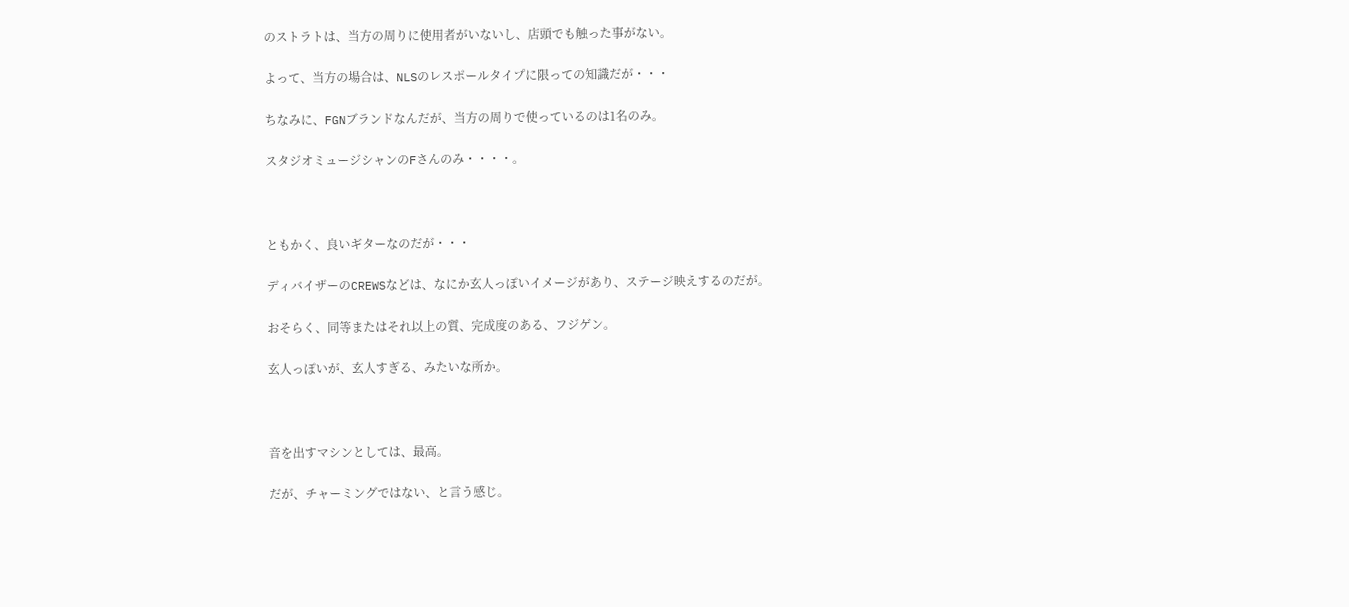のストラトは、当方の周りに使用者がいないし、店頭でも触った事がない。

よって、当方の場合は、NLSのレスポールタイプに限っての知識だが・・・

ちなみに、FGNブランドなんだが、当方の周りで使っているのは1名のみ。

スタジオミュージシャンのFさんのみ・・・・。



ともかく、良いギターなのだが・・・

ディバイザーのCREWSなどは、なにか玄人っぽいイメージがあり、ステージ映えするのだが。

おそらく、同等またはそれ以上の質、完成度のある、フジゲン。

玄人っぽいが、玄人すぎる、みたいな所か。



音を出すマシンとしては、最高。

だが、チャーミングではない、と言う感じ。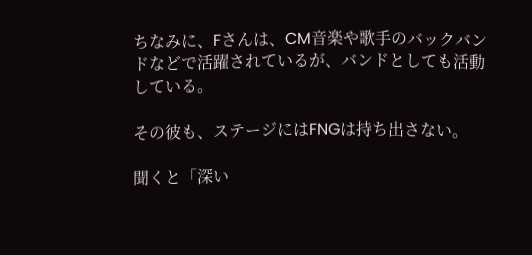ちなみに、Fさんは、CM音楽や歌手のバックバンドなどで活躍されているが、バンドとしても活動している。

その彼も、ステージにはFNGは持ち出さない。

聞くと「深い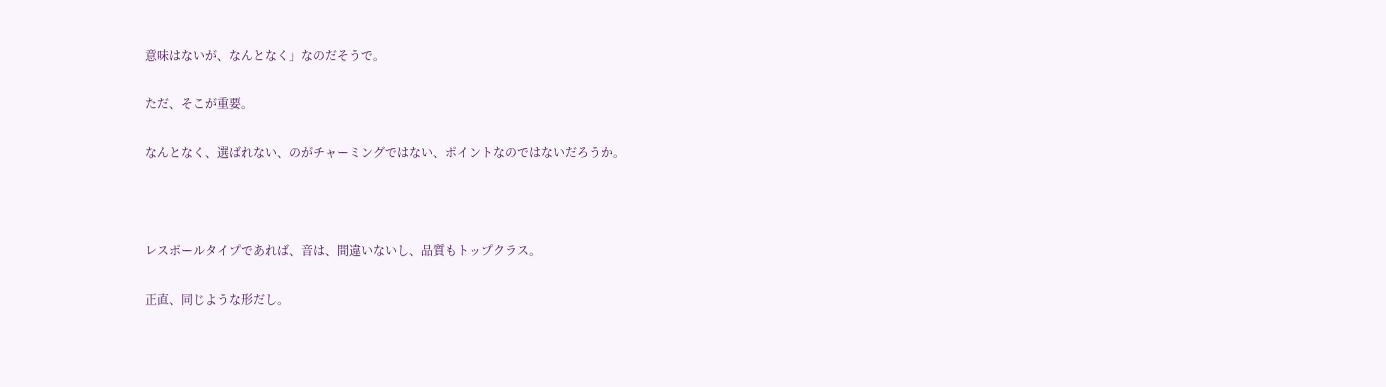意味はないが、なんとなく」なのだそうで。

ただ、そこが重要。

なんとなく、選ばれない、のがチャーミングではない、ポイントなのではないだろうか。



レスポールタイプであれば、音は、間違いないし、品質もトップクラス。

正直、同じような形だし。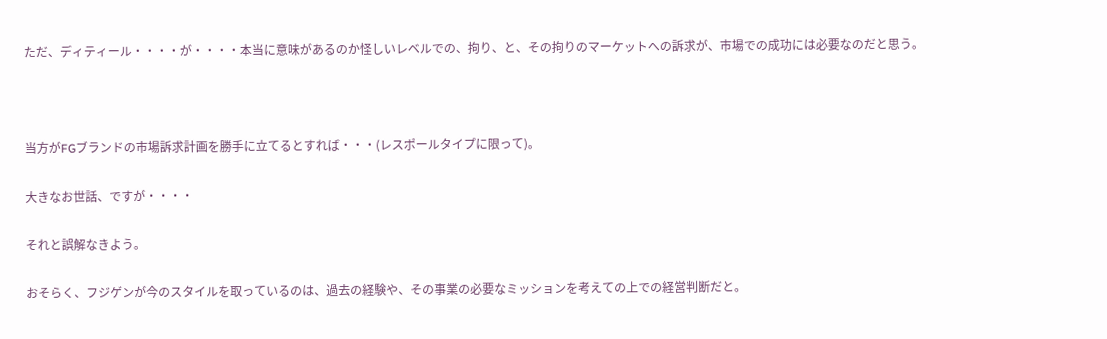ただ、ディティール・・・・が・・・・本当に意味があるのか怪しいレベルでの、拘り、と、その拘りのマーケットへの訴求が、市場での成功には必要なのだと思う。



当方がFGブランドの市場訴求計画を勝手に立てるとすれば・・・(レスポールタイプに限って)。

大きなお世話、ですが・・・・

それと誤解なきよう。

おそらく、フジゲンが今のスタイルを取っているのは、過去の経験や、その事業の必要なミッションを考えての上での経営判断だと。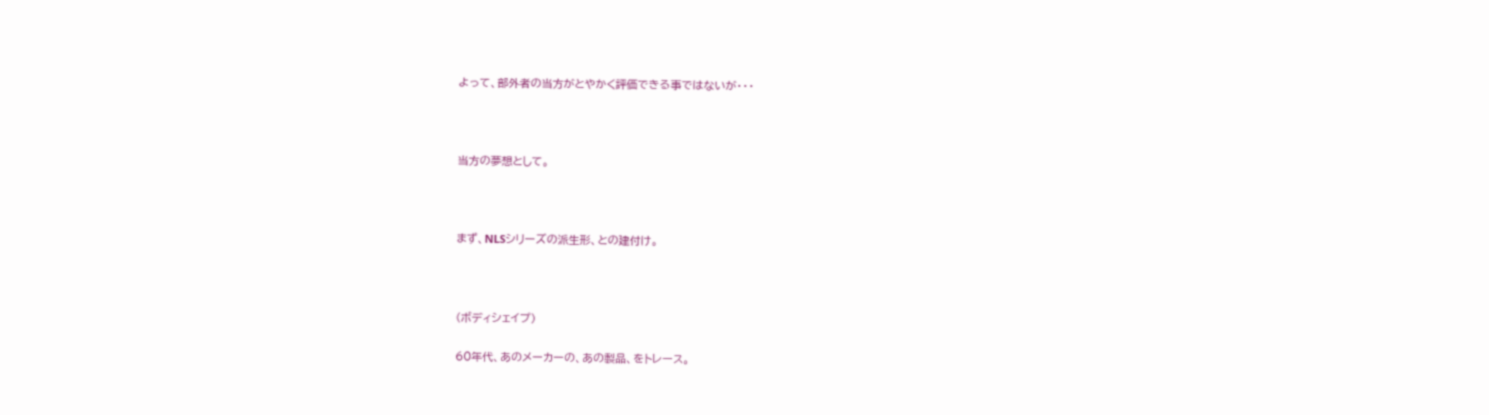よって、部外者の当方がとやかく評価できる事ではないが・・・



当方の夢想として。



まず、NLSシリーズの派生形、との建付け。



(ボディシェイプ)

60年代、あのメーカーの、あの製品、をトレース。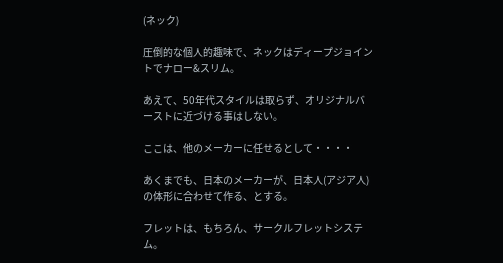(ネック)

圧倒的な個人的趣味で、ネックはディープジョイントでナロー&スリム。

あえて、50年代スタイルは取らず、オリジナルバーストに近づける事はしない。

ここは、他のメーカーに任せるとして・・・・

あくまでも、日本のメーカーが、日本人(アジア人)の体形に合わせて作る、とする。

フレットは、もちろん、サークルフレットシステム。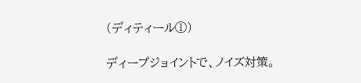(ディティール①)

ディープジョイントで、ノイズ対策。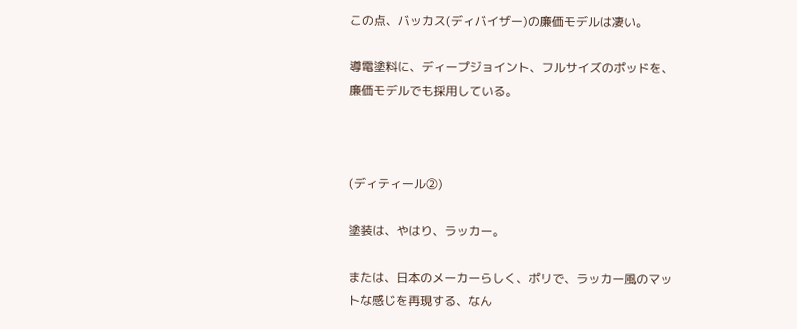この点、バッカス(ディバイザー)の廉価モデルは凄い。

導電塗料に、ディープジョイント、フルサイズのポッドを、廉価モデルでも採用している。



(ディティール②)

塗装は、やはり、ラッカー。

または、日本のメーカーらしく、ポリで、ラッカー風のマットな感じを再現する、なん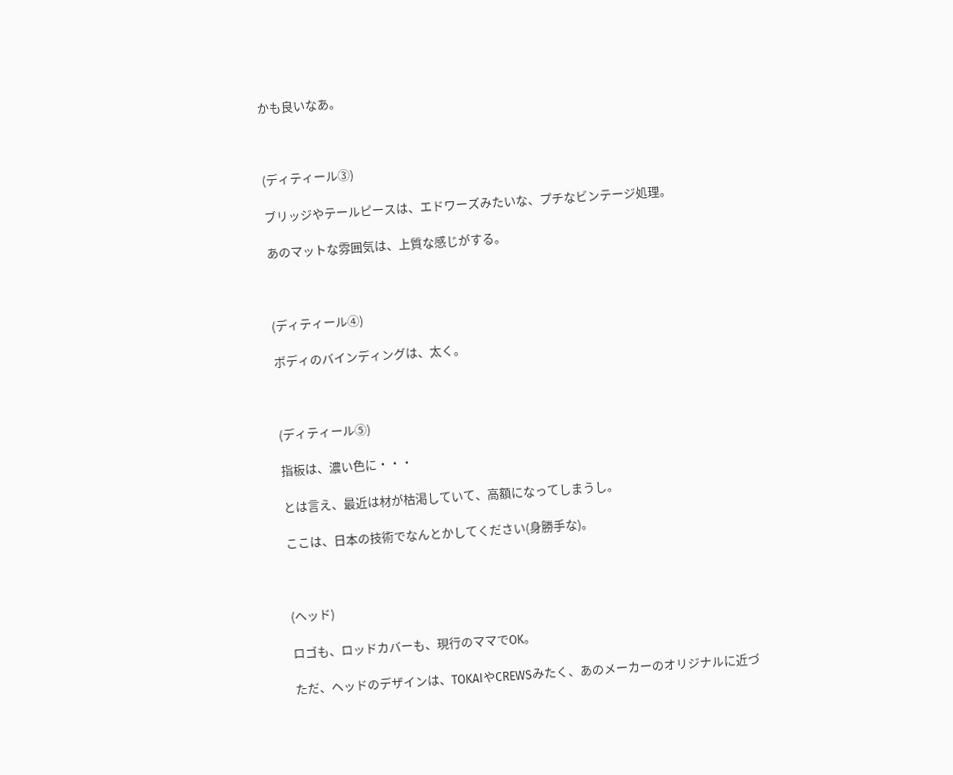かも良いなあ。



(ディティール③)

ブリッジやテールピースは、エドワーズみたいな、プチなビンテージ処理。

あのマットな雰囲気は、上質な感じがする。



(ディティール④)

ボディのバインディングは、太く。



(ディティール⑤)

指板は、濃い色に・・・

とは言え、最近は材が枯渇していて、高額になってしまうし。

ここは、日本の技術でなんとかしてください(身勝手な)。



(ヘッド)

ロゴも、ロッドカバーも、現行のママでOK。

ただ、ヘッドのデザインは、TOKAIやCREWSみたく、あのメーカーのオリジナルに近づ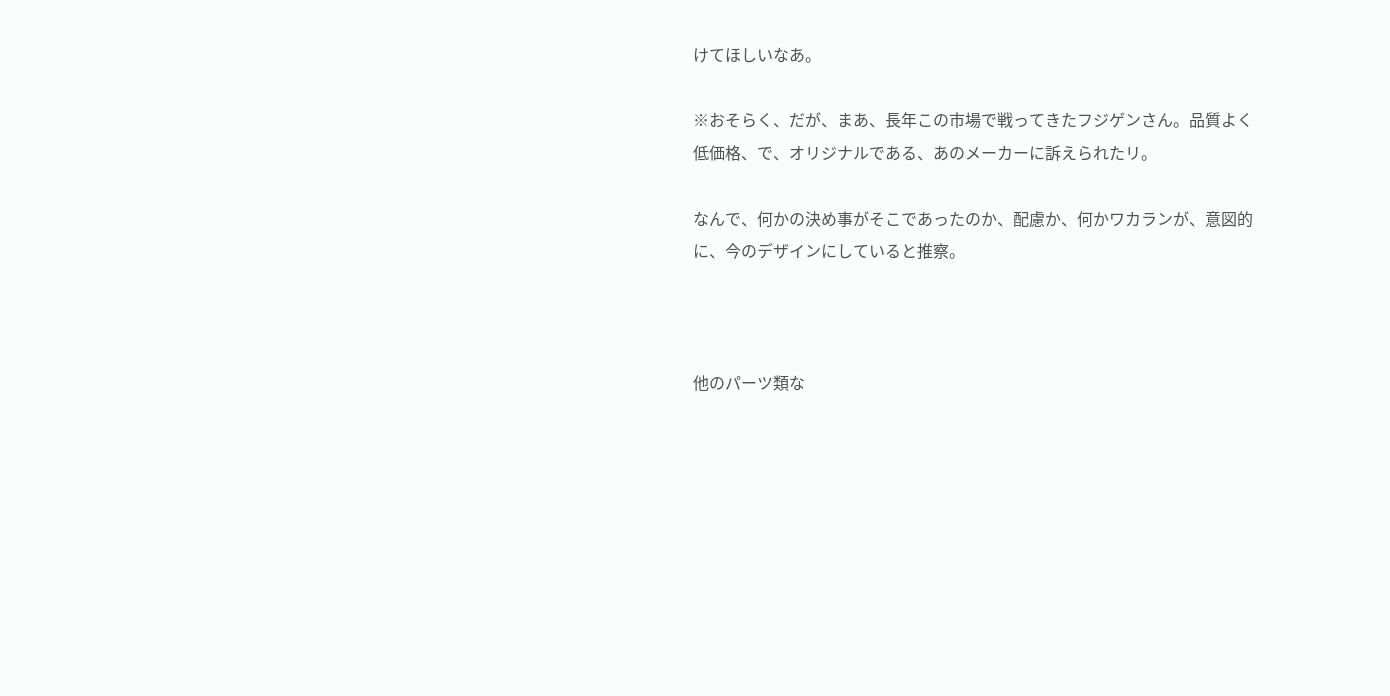けてほしいなあ。

※おそらく、だが、まあ、長年この市場で戦ってきたフジゲンさん。品質よく低価格、で、オリジナルである、あのメーカーに訴えられたリ。

なんで、何かの決め事がそこであったのか、配慮か、何かワカランが、意図的に、今のデザインにしていると推察。



他のパーツ類な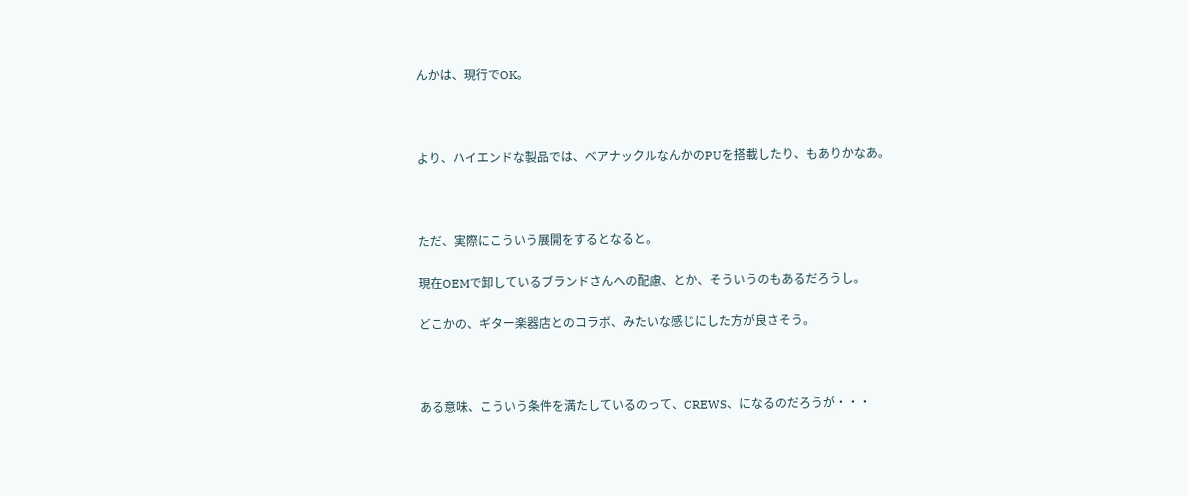んかは、現行でOK。



より、ハイエンドな製品では、ベアナックルなんかのPUを搭載したり、もありかなあ。



ただ、実際にこういう展開をするとなると。

現在OEMで卸しているブランドさんへの配慮、とか、そういうのもあるだろうし。

どこかの、ギター楽器店とのコラボ、みたいな感じにした方が良さそう。



ある意味、こういう条件を満たしているのって、CREWS、になるのだろうが・・・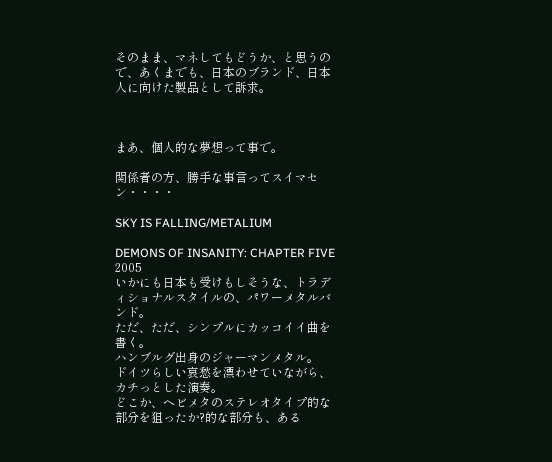そのまま、マネしてもどうか、と思うので、あくまでも、日本のブランド、日本人に向けた製品として訴求。



まあ、個人的な夢想って事で。

関係者の方、勝手な事言ってスイマセン・・・・

SKY IS FALLING/METALIUM

DEMONS OF INSANITY: CHAPTER FIVE 2005
いかにも日本も受けもしそうな、トラディショナルスタイルの、パワーメタルバンド。
ただ、ただ、シンプルにカッコイイ曲を書く。
ハンブルグ出身のジャーマンメタル。
ドイツらしい哀愁を漂わせていながら、カチっとした演奏。
どこか、ヘビメタのステレオタイプ的な部分を狙ったか?的な部分も、ある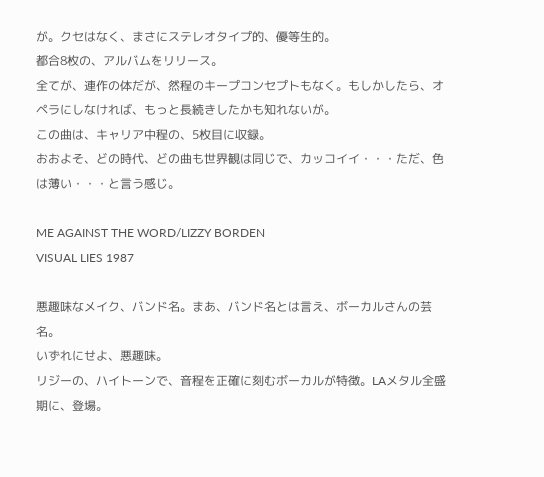が。クセはなく、まさにステレオタイプ的、優等生的。
都合8枚の、アルバムをリリース。
全てが、連作の体だが、然程のキープコンセプトもなく。もしかしたら、オペラにしなければ、もっと長続きしたかも知れないが。
この曲は、キャリア中程の、5枚目に収録。
おおよそ、どの時代、どの曲も世界観は同じで、カッコイイ・・・ただ、色は薄い・・・と言う感じ。

ME AGAINST THE WORD/LIZZY BORDEN
VISUAL LIES 1987

悪趣味なメイク、バンド名。まあ、バンド名とは言え、ボーカルさんの芸名。
いずれにせよ、悪趣味。
リジーの、ハイトーンで、音程を正確に刻むボーカルが特徴。LAメタル全盛期に、登場。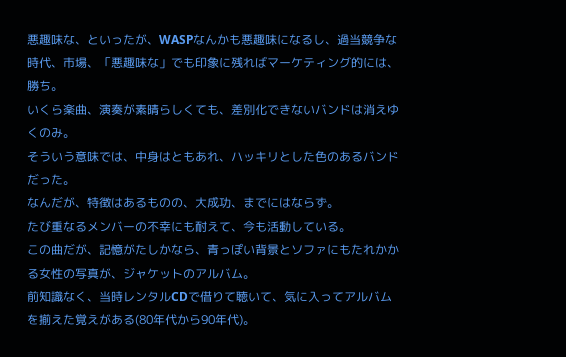悪趣味な、といったが、WASPなんかも悪趣味になるし、過当競争な時代、市場、「悪趣味な」でも印象に残ればマーケティング的には、勝ち。
いくら楽曲、演奏が素晴らしくても、差別化できないバンドは消えゆくのみ。
そういう意味では、中身はともあれ、ハッキリとした色のあるバンドだった。
なんだが、特徴はあるものの、大成功、までにはならず。
たび重なるメンバーの不幸にも耐えて、今も活動している。
この曲だが、記憶がたしかなら、青っぽい背景とソファにもたれかかる女性の写真が、ジャケットのアルバム。
前知識なく、当時レンタルCDで借りて聴いて、気に入ってアルバムを揃えた覚えがある(80年代から90年代)。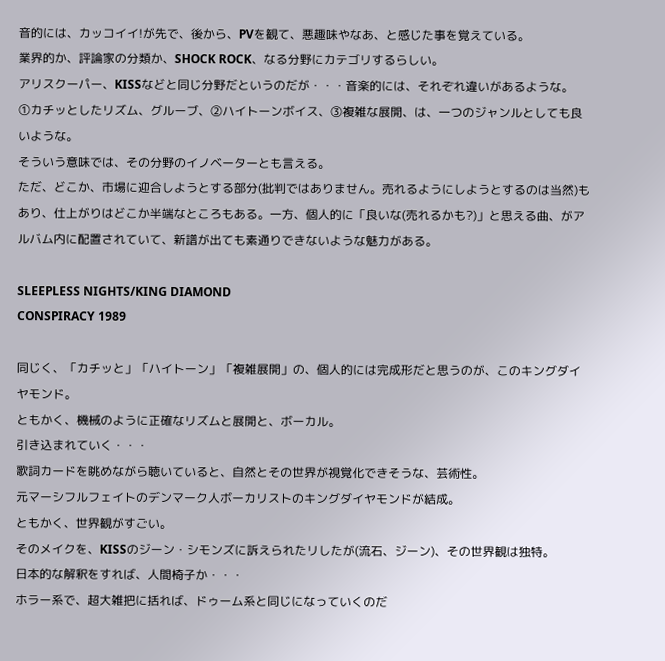音的には、カッコイイ!が先で、後から、PVを観て、悪趣味やなあ、と感じた事を覚えている。
業界的か、評論家の分類か、SHOCK ROCK、なる分野にカテゴリするらしい。
アリスクーパー、KISSなどと同じ分野だというのだが・・・音楽的には、それぞれ違いがあるような。
①カチッとしたリズム、グルーブ、②ハイトーンボイス、③複雑な展開、は、一つのジャンルとしても良いような。
そういう意味では、その分野のイノベーターとも言える。
ただ、どこか、市場に迎合しようとする部分(批判ではありません。売れるようにしようとするのは当然)もあり、仕上がりはどこか半端なところもある。一方、個人的に「良いな(売れるかも?)」と思える曲、がアルバム内に配置されていて、新譜が出ても素通りできないような魅力がある。

SLEEPLESS NIGHTS/KING DIAMOND
CONSPIRACY 1989

同じく、「カチッと」「ハイトーン」「複雑展開」の、個人的には完成形だと思うのが、このキングダイヤモンド。
ともかく、機械のように正確なリズムと展開と、ボーカル。
引き込まれていく・・・
歌詞カードを眺めながら聴いていると、自然とその世界が視覚化できそうな、芸術性。
元マーシフルフェイトのデンマーク人ボーカリストのキングダイヤモンドが結成。
ともかく、世界観がすごい。
そのメイクを、KISSのジーン・シモンズに訴えられたリしたが(流石、ジーン)、その世界観は独特。
日本的な解釈をすれば、人間椅子か・・・
ホラー系で、超大雑把に括れば、ドゥーム系と同じになっていくのだ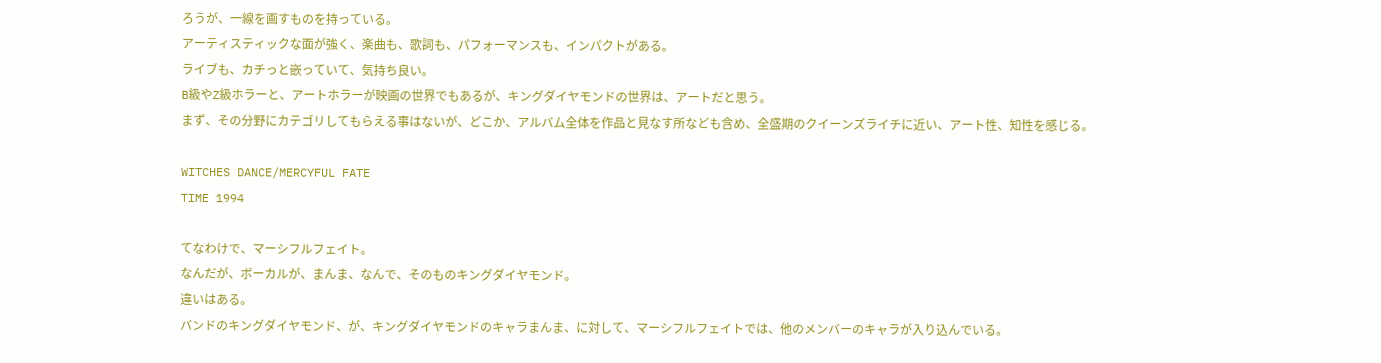ろうが、一線を画すものを持っている。
アーティスティックな面が強く、楽曲も、歌詞も、パフォーマンスも、インパクトがある。
ライブも、カチっと嵌っていて、気持ち良い。
B級やZ級ホラーと、アートホラーが映画の世界でもあるが、キングダイヤモンドの世界は、アートだと思う。
まず、その分野にカテゴリしてもらえる事はないが、どこか、アルバム全体を作品と見なす所なども含め、全盛期のクイーンズライチに近い、アート性、知性を感じる。

WITCHES DANCE/MERCYFUL FATE
TIME 1994

てなわけで、マーシフルフェイト。
なんだが、ボーカルが、まんま、なんで、そのものキングダイヤモンド。
違いはある。
バンドのキングダイヤモンド、が、キングダイヤモンドのキャラまんま、に対して、マーシフルフェイトでは、他のメンバーのキャラが入り込んでいる。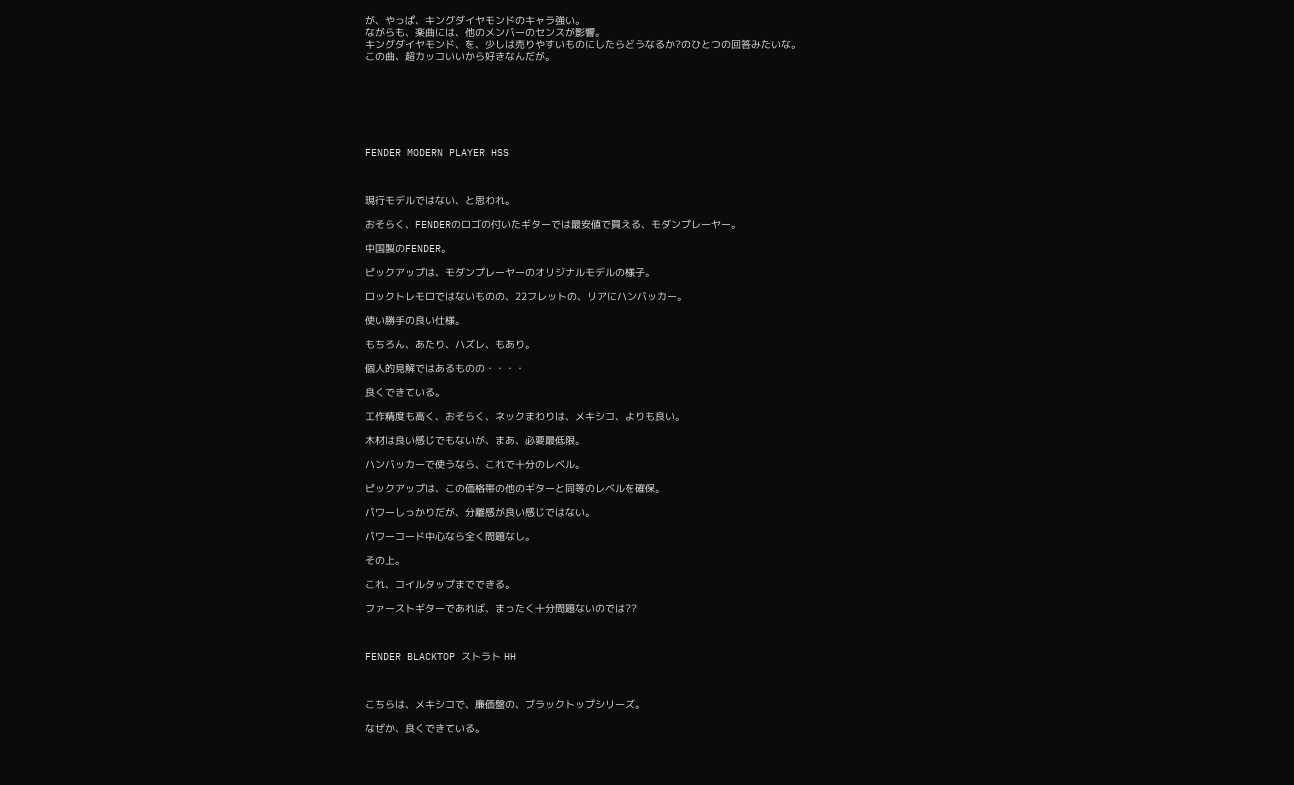が、やっぱ、キングダイヤモンドのキャラ強い。
ながらも、楽曲には、他のメンバーのセンスが影響。
キングダイヤモンド、を、少しは売りやすいものにしたらどうなるか?のひとつの回答みたいな。
この曲、超カッコいいから好きなんだが。







FENDER MODERN PLAYER HSS



現行モデルではない、と思われ。

おそらく、FENDERのロゴの付いたギターでは最安値で買える、モダンプレーヤー。

中国製のFENDER。

ピックアップは、モダンプレーヤーのオリジナルモデルの様子。

ロックトレモロではないものの、22フレットの、リアにハンバッカー。

使い勝手の良い仕様。

もちろん、あたり、ハズレ、もあり。

個人的見解ではあるものの・・・・

良くできている。

工作精度も高く、おそらく、ネックまわりは、メキシコ、よりも良い。

木材は良い感じでもないが、まあ、必要最低限。

ハンバッカーで使うなら、これで十分のレベル。

ピックアップは、この価格帯の他のギターと同等のレベルを確保。

パワーしっかりだが、分離感が良い感じではない。

パワーコード中心なら全く問題なし。

その上。

これ、コイルタップまでできる。

ファーストギターであれば、まったく十分問題ないのでは??



FENDER BLACKTOP ストラト HH



こちらは、メキシコで、廉価盤の、ブラックトップシリーズ。

なぜか、良くできている。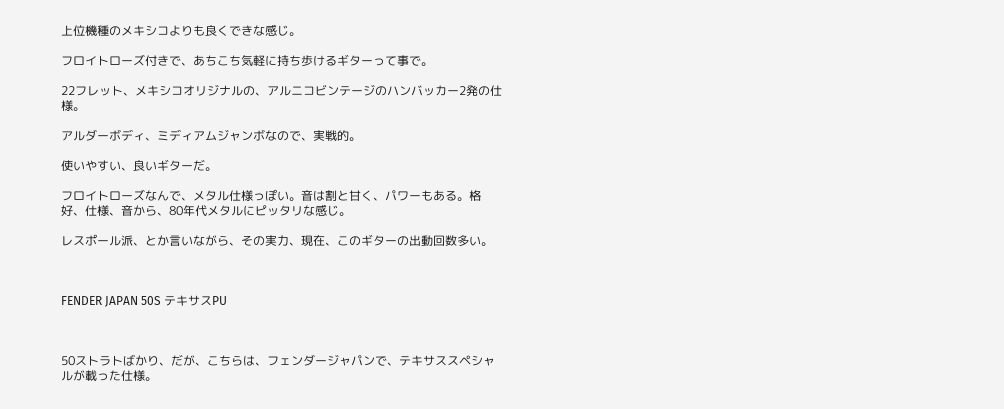上位機種のメキシコよりも良くできな感じ。

フロイトローズ付きで、あちこち気軽に持ち歩けるギターって事で。

22フレット、メキシコオリジナルの、アルニコビンテージのハンバッカー2発の仕様。

アルダーボディ、ミディアムジャンボなので、実戦的。

使いやすい、良いギターだ。

フロイトローズなんで、メタル仕様っぽい。音は割と甘く、パワーもある。格好、仕様、音から、80年代メタルにピッタリな感じ。

レスポール派、とか言いながら、その実力、現在、このギターの出動回数多い。



FENDER JAPAN 50S テキサスPU



50ストラトばかり、だが、こちらは、フェンダージャパンで、テキサススペシャルが載った仕様。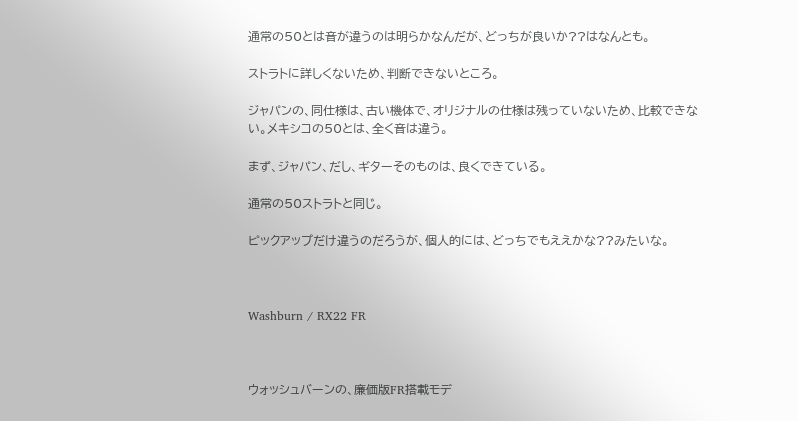通常の50とは音が違うのは明らかなんだが、どっちが良いか??はなんとも。

ストラトに詳しくないため、判断できないところ。

ジャパンの、同仕様は、古い機体で、オリジナルの仕様は残っていないため、比較できない。メキシコの50とは、全く音は違う。

まず、ジャパン、だし、ギターそのものは、良くできている。

通常の50ストラトと同じ。

ピックアップだけ違うのだろうが、個人的には、どっちでもええかな??みたいな。



Washburn / RX22 FR



ウォッシュバーンの、廉価版FR搭載モデ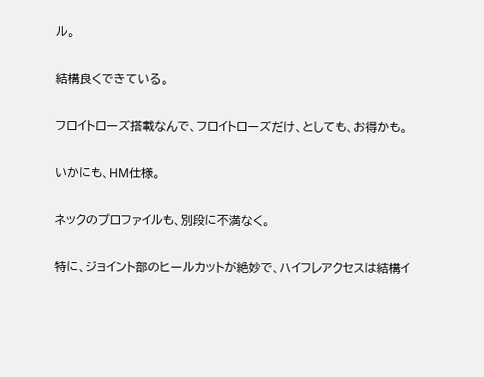ル。

結構良くできている。

フロイトローズ搭載なんで、フロイトローズだけ、としても、お得かも。

いかにも、HM仕様。

ネックのプロファイルも、別段に不満なく。

特に、ジョイント部のヒールカットが絶妙で、ハイフレアクセスは結構イ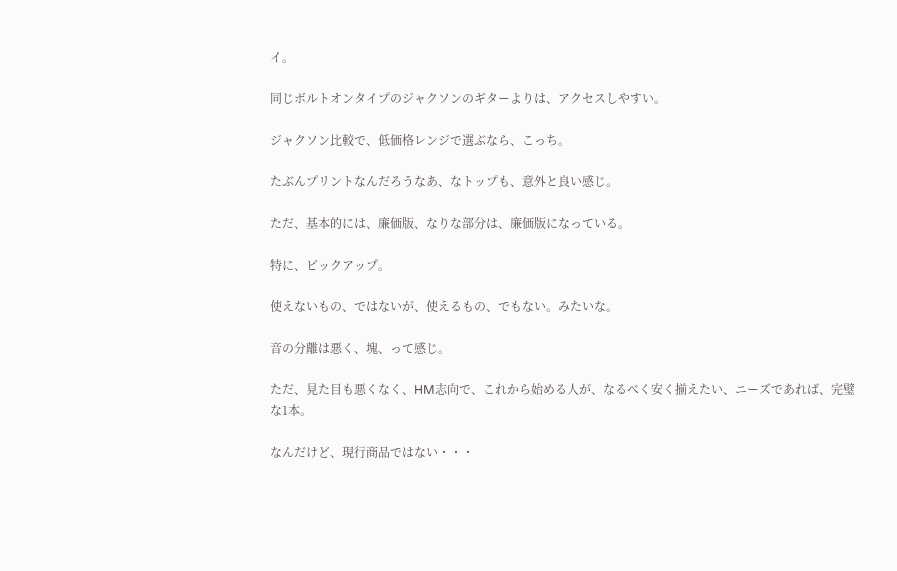イ。

同じボルトオンタイプのジャクソンのギターよりは、アクセスしやすい。

ジャクソン比較で、低価格レンジで選ぶなら、こっち。

たぶんプリントなんだろうなあ、なトップも、意外と良い感じ。

ただ、基本的には、廉価版、なりな部分は、廉価版になっている。

特に、ピックアップ。

使えないもの、ではないが、使えるもの、でもない。みたいな。

音の分離は悪く、塊、って感じ。

ただ、見た目も悪くなく、HM志向で、これから始める人が、なるべく安く揃えたい、ニーズであれば、完璧な1本。

なんだけど、現行商品ではない・・・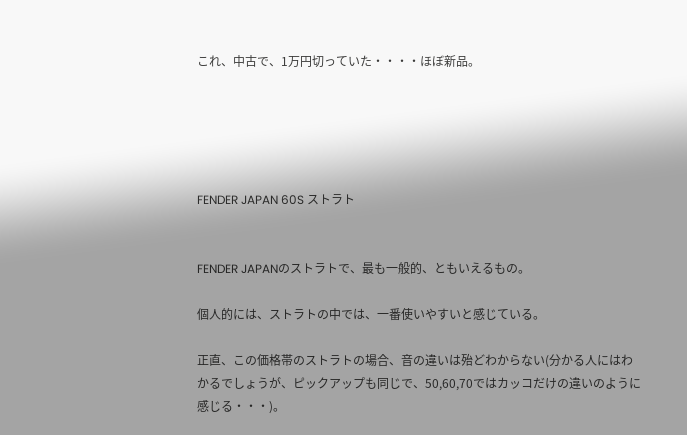これ、中古で、1万円切っていた・・・・ほぼ新品。





FENDER JAPAN 60S ストラト


FENDER JAPANのストラトで、最も一般的、ともいえるもの。

個人的には、ストラトの中では、一番使いやすいと感じている。

正直、この価格帯のストラトの場合、音の違いは殆どわからない(分かる人にはわかるでしょうが、ピックアップも同じで、50,60,70ではカッコだけの違いのように感じる・・・)。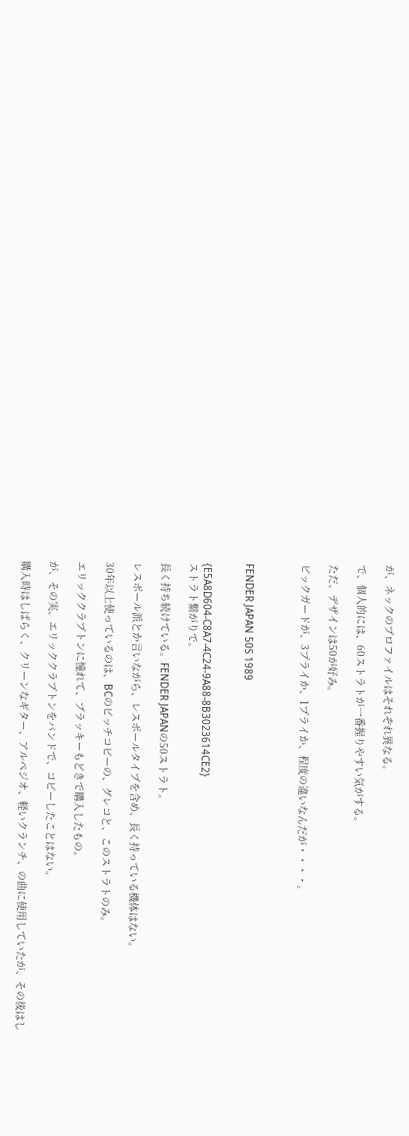が、ネックのプロファイルはそれぞれ異なる。

で、個人的には、60ストラトが一番握りやすい気がする。

ただ、デザインは50が好み。

ピックガードが、3プライか、1プライか、程度の違いなんだが・・・・。



FENDER JAPAN 50S 1989


{E5A8D604-C8A7-4C24-9A88-8B3023614CE2}
ストラト繋がりで。

長く持ち続けている。FENDER JAPANの50ストラト。

レスポール派とか言いながら、レスポールタイプを含め、長く持っている機体はない。

30年以上使っているのは、BCのビッチコピーの、グレコと、このストラトのみ。

エリッククラプトンに憧れて、ブラッキーもどきで購入したもの。

が、その実、エリッククラプトンをバンドで、コピーしたことはない。

購入時はしばらく、クリーンなギター、アルペジオ、軽いクランチ、の曲に使用していたが、その後はし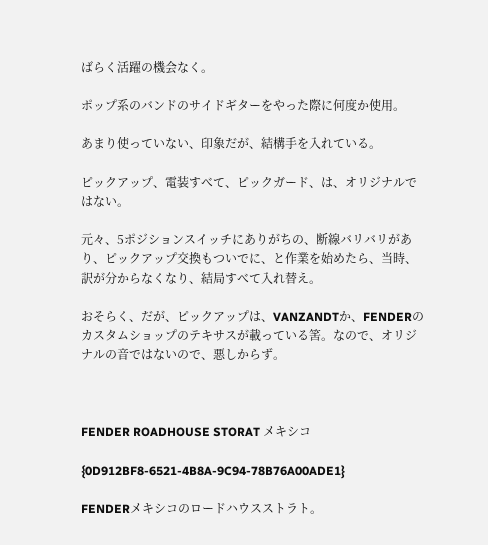ばらく活躍の機会なく。

ポップ系のバンドのサイドギターをやった際に何度か使用。

あまり使っていない、印象だが、結構手を入れている。

ピックアップ、電装すべて、ピックガード、は、オリジナルではない。

元々、5ポジションスイッチにありがちの、断線バリバリがあり、ピックアップ交換もついでに、と作業を始めたら、当時、訳が分からなくなり、結局すべて入れ替え。

おそらく、だが、ピックアップは、VANZANDTか、FENDERのカスタムショップのテキサスが載っている筈。なので、オリジナルの音ではないので、悪しからず。



FENDER ROADHOUSE STORAT メキシコ

{0D912BF8-6521-4B8A-9C94-78B76A00ADE1}

FENDERメキシコのロードハウスストラト。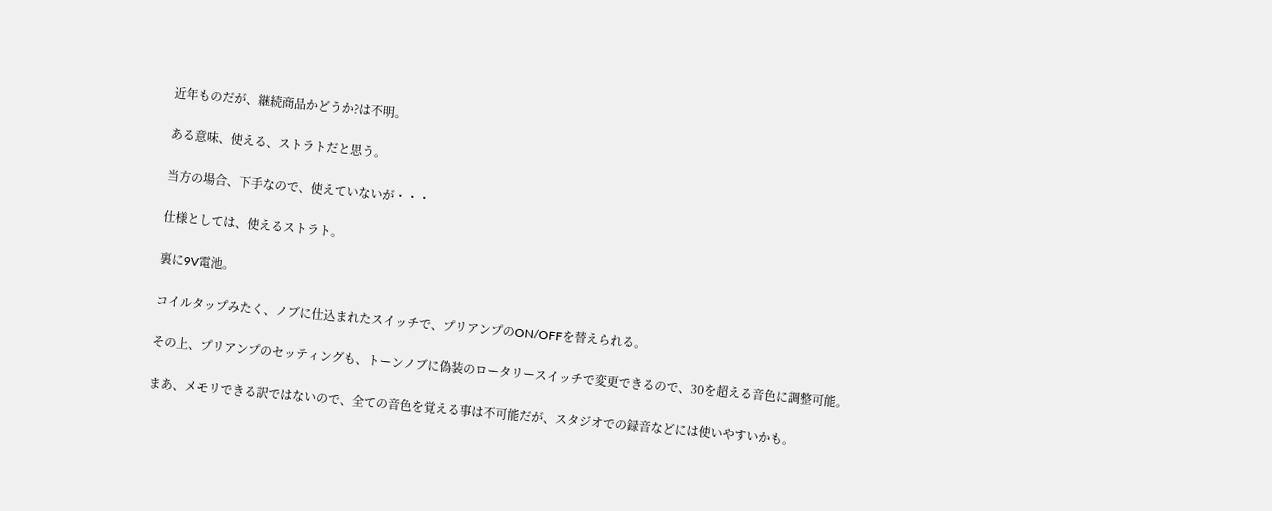近年ものだが、継続商品かどうか?は不明。

ある意味、使える、ストラトだと思う。

当方の場合、下手なので、使えていないが・・・

仕様としては、使えるストラト。

裏に9V電池。

コイルタップみたく、ノブに仕込まれたスイッチで、プリアンプのON/OFFを替えられる。

その上、プリアンプのセッティングも、トーンノブに偽装のロータリースイッチで変更できるので、30を超える音色に調整可能。

まあ、メモリできる訳ではないので、全ての音色を覚える事は不可能だが、スタジオでの録音などには使いやすいかも。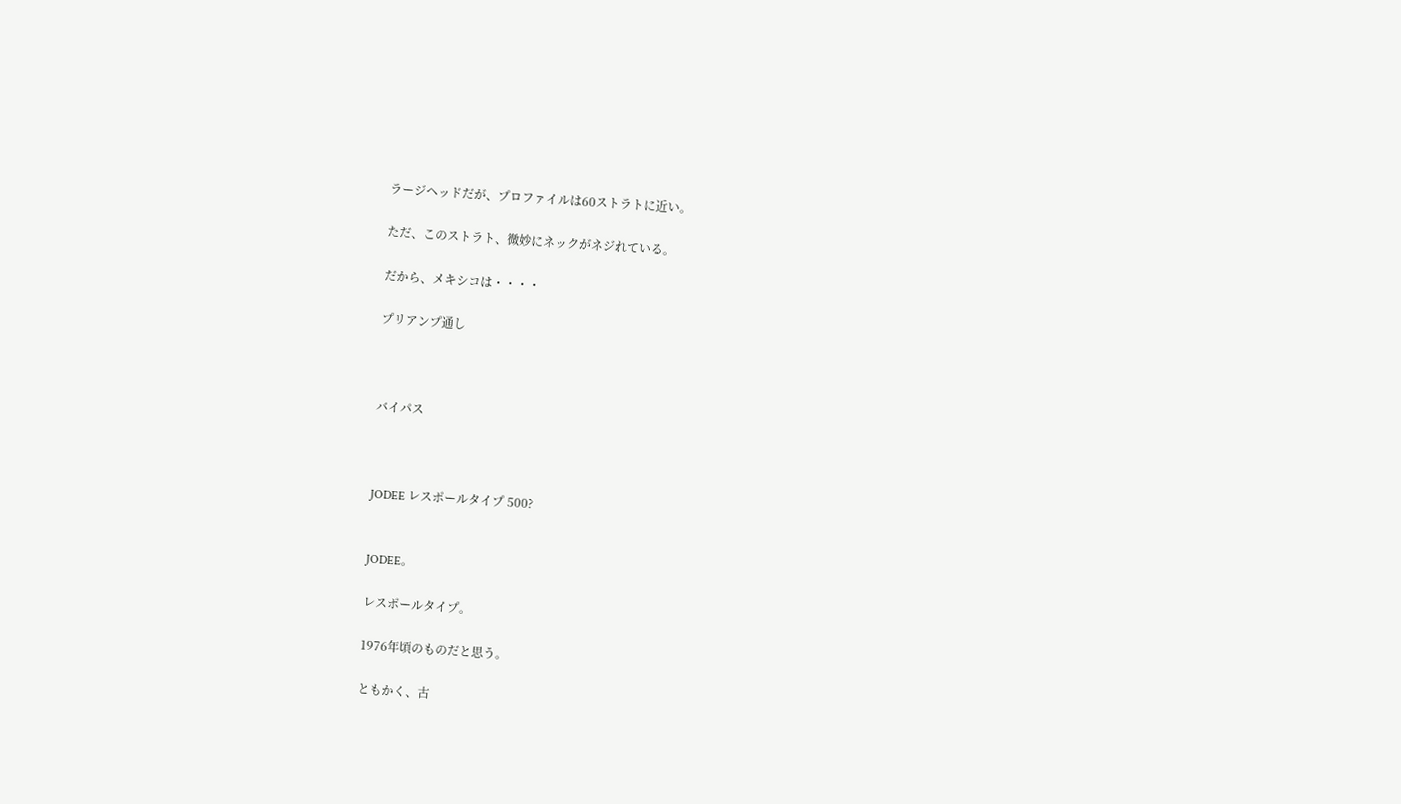ラージヘッドだが、プロファイルは60ストラトに近い。

ただ、このストラト、微妙にネックがネジれている。

だから、メキシコは・・・・

プリアンプ通し



バイパス



JODEE レスポールタイプ 500?


JODEE。

レスポールタイプ。

1976年頃のものだと思う。

ともかく、古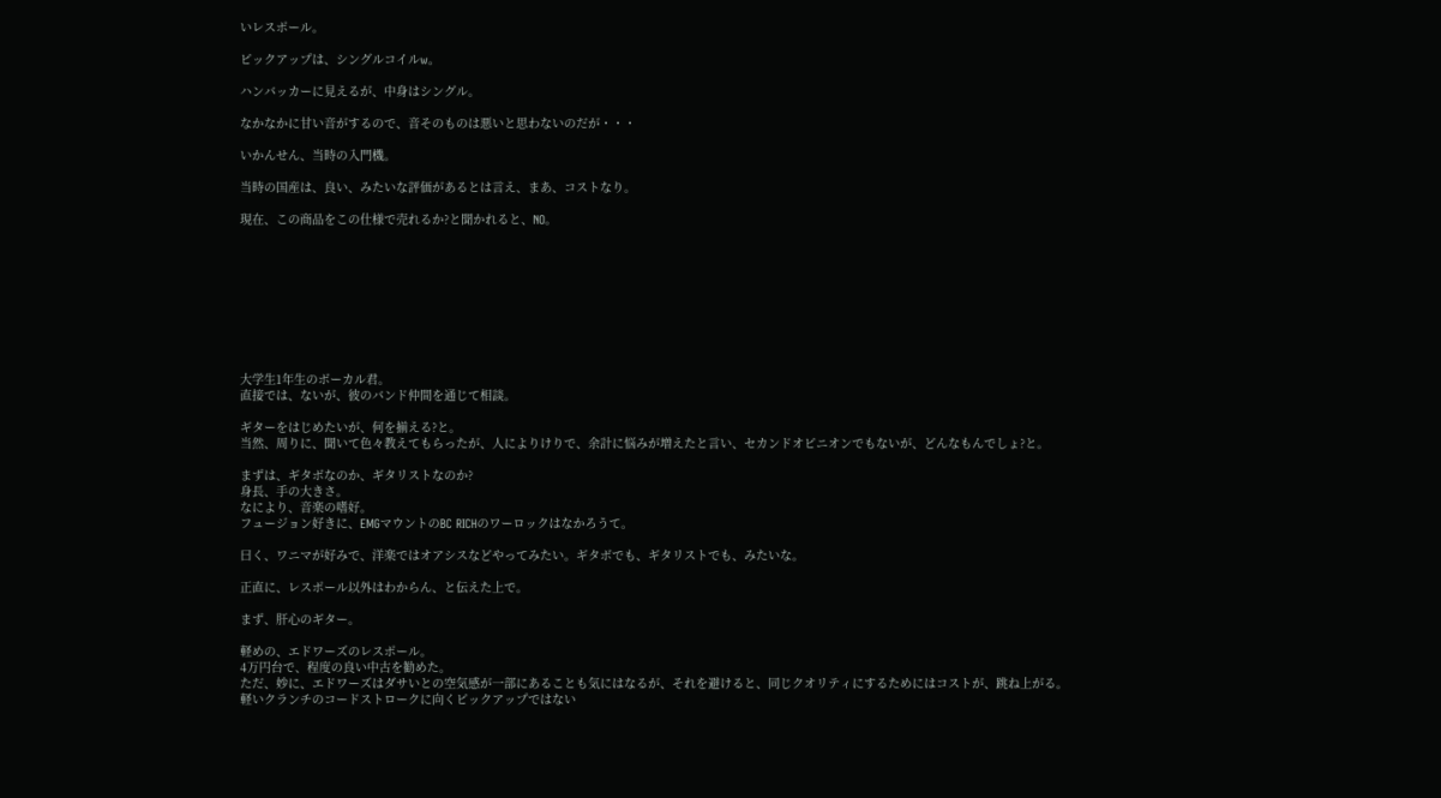いレスポール。

ピックアップは、シングルコイルw。

ハンバッカーに見えるが、中身はシングル。

なかなかに甘い音がするので、音そのものは悪いと思わないのだが・・・

いかんせん、当時の入門機。

当時の国産は、良い、みたいな評価があるとは言え、まあ、コストなり。

現在、この商品をこの仕様で売れるか?と聞かれると、NO。









大学生1年生のボーカル君。
直接では、ないが、彼のバンド仲間を通じて相談。

ギターをはじめたいが、何を揃える?と。
当然、周りに、聞いて色々教えてもらったが、人によりけりで、余計に悩みが増えたと言い、セカンドオピニオンでもないが、どんなもんでしょ?と。

まずは、ギタボなのか、ギタリストなのか?
身長、手の大きさ。
なにより、音楽の嗜好。
フュージョン好きに、EMGマウントのBC RICHのワーロックはなかろうて。

曰く、ワニマが好みで、洋楽ではオアシスなどやってみたい。ギタボでも、ギタリストでも、みたいな。

正直に、レスポール以外はわからん、と伝えた上で。

まず、肝心のギター。

軽めの、エドワーズのレスポール。
4万円台で、程度の良い中古を勧めた。
ただ、妙に、エドワーズはダサいとの空気感が一部にあることも気にはなるが、それを避けると、同じクオリティにするためにはコストが、跳ね上がる。
軽いクランチのコードストロークに向くピックアップではない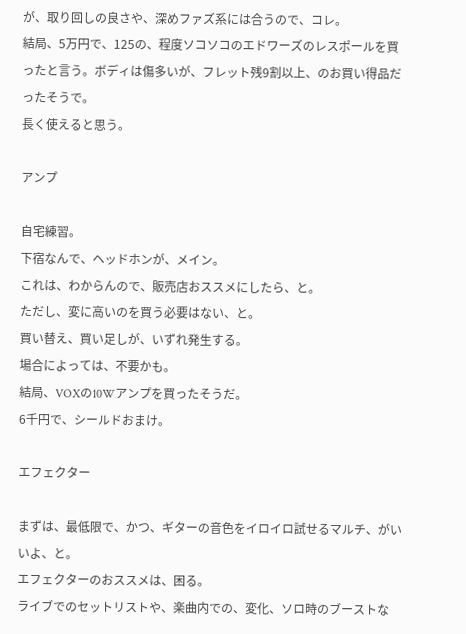が、取り回しの良さや、深めファズ系には合うので、コレ。
結局、5万円で、125の、程度ソコソコのエドワーズのレスポールを買ったと言う。ボディは傷多いが、フレット残9割以上、のお買い得品だったそうで。
長く使えると思う。

アンプ

自宅練習。
下宿なんで、ヘッドホンが、メイン。
これは、わからんので、販売店おススメにしたら、と。
ただし、変に高いのを買う必要はない、と。
買い替え、買い足しが、いずれ発生する。
場合によっては、不要かも。
結局、VOXの10Wアンプを買ったそうだ。
6千円で、シールドおまけ。

エフェクター

まずは、最低限で、かつ、ギターの音色をイロイロ試せるマルチ、がいいよ、と。
エフェクターのおススメは、困る。
ライブでのセットリストや、楽曲内での、変化、ソロ時のブーストな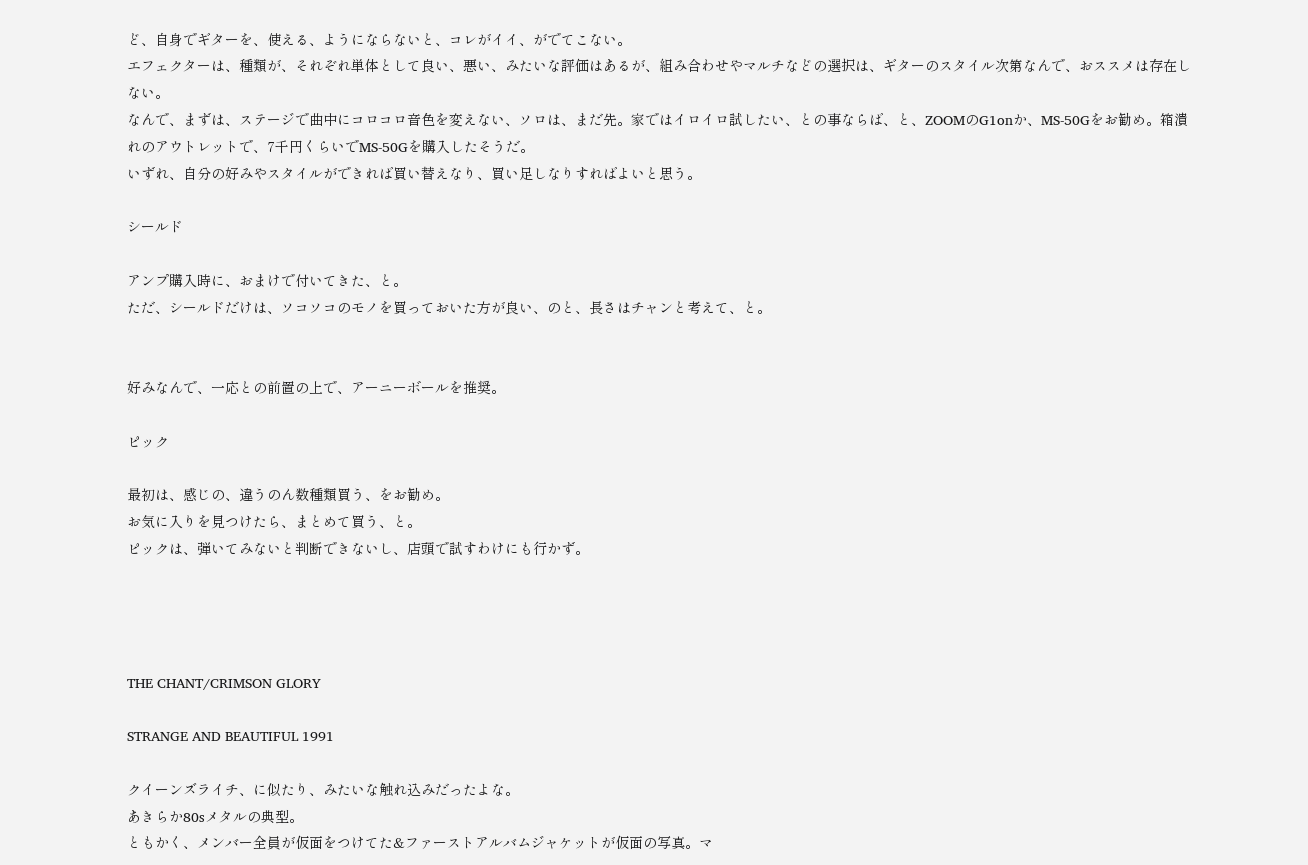ど、自身でギターを、使える、ようにならないと、コレがイイ、がでてこない。
エフェクターは、種類が、それぞれ単体として良い、悪い、みたいな評価はあるが、組み合わせやマルチなどの選択は、ギターのスタイル次第なんで、おススメは存在しない。
なんで、まずは、ステージで曲中にコロコロ音色を変えない、ソロは、まだ先。家ではイロイロ試したい、との事ならば、と、ZOOMのG1onか、MS-50Gをお勧め。箱潰れのアウトレットで、7千円くらいでMS-50Gを購入したそうだ。
いずれ、自分の好みやスタイルができれば買い替えなり、買い足しなりすればよいと思う。

シールド

アンプ購入時に、おまけで付いてきた、と。
ただ、シールドだけは、ソコソコのモノを買っておいた方が良い、のと、長さはチャンと考えて、と。


好みなんで、一応との前置の上で、アーニーボールを推奨。

ピック

最初は、感じの、違うのん数種類買う、をお勧め。
お気に入りを見つけたら、まとめて買う、と。
ピックは、弾いてみないと判断できないし、店頭で試すわけにも行かず。




THE CHANT/CRIMSON GLORY

STRANGE AND BEAUTIFUL 1991

クイーンズライチ、に似たり、みたいな触れ込みだったよな。
あきらか80sメタルの典型。
ともかく、メンバー全員が仮面をつけてた&ファーストアルバムジャケットが仮面の写真。マ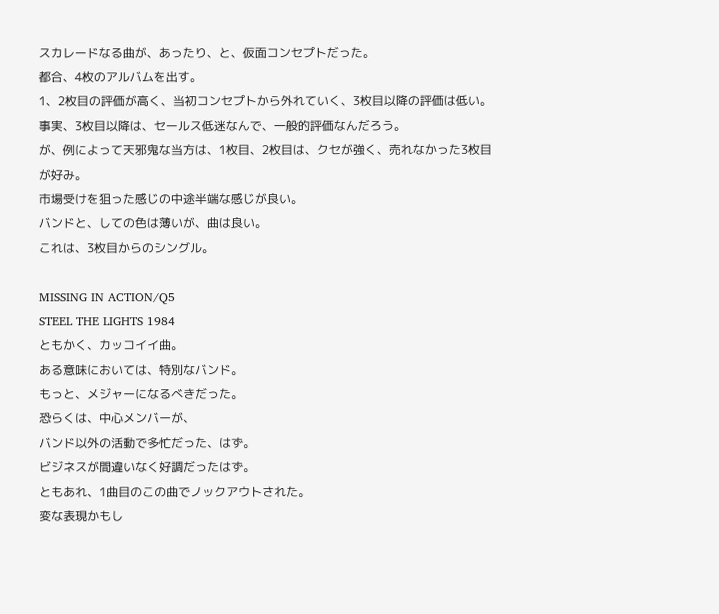スカレードなる曲が、あったり、と、仮面コンセプトだった。
都合、4枚のアルバムを出す。
1、2枚目の評価が高く、当初コンセプトから外れていく、3枚目以降の評価は低い。
事実、3枚目以降は、セールス低迷なんで、一般的評価なんだろう。
が、例によって天邪鬼な当方は、1枚目、2枚目は、クセが強く、売れなかった3枚目が好み。
市場受けを狙った感じの中途半端な感じが良い。
バンドと、しての色は薄いが、曲は良い。
これは、3枚目からのシングル。

MISSING IN ACTION/Q5
STEEL THE LIGHTS 1984
ともかく、カッコイイ曲。
ある意味においては、特別なバンド。
もっと、メジャーになるべきだった。
恐らくは、中心メンバーが、
バンド以外の活動で多忙だった、はず。
ビジネスが間違いなく好調だったはず。
ともあれ、1曲目のこの曲でノックアウトされた。
変な表現かもし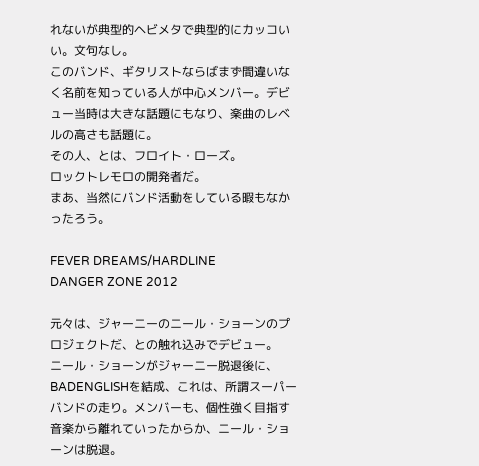れないが典型的ヘビメタで典型的にカッコいい。文句なし。
このバンド、ギタリストならばまず間違いなく名前を知っている人が中心メンバー。デビュー当時は大きな話題にもなり、楽曲のレベルの高さも話題に。
その人、とは、フロイト・ローズ。
ロックトレモロの開発者だ。
まあ、当然にバンド活動をしている暇もなかったろう。

FEVER DREAMS/HARDLINE
DANGER ZONE 2012

元々は、ジャーニーのニール・ショーンのプロジェクトだ、との触れ込みでデビュー。
ニール・ショーンがジャーニー脱退後に、BADENGLISHを結成、これは、所謂スーパーバンドの走り。メンバーも、個性強く目指す音楽から離れていったからか、ニール・ショーンは脱退。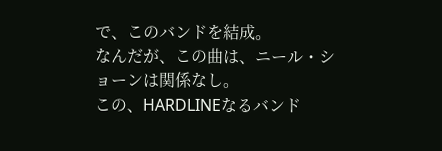で、このバンドを結成。
なんだが、この曲は、ニール・ショーンは関係なし。
この、HARDLINEなるバンド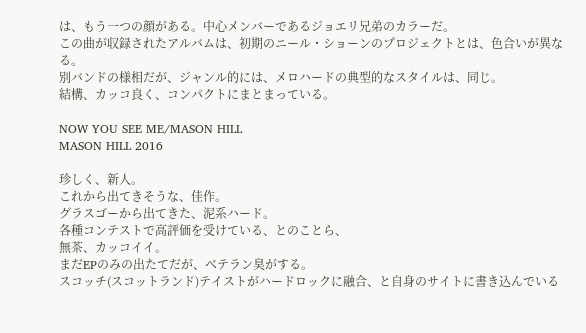は、もう一つの顔がある。中心メンバーであるジョエリ兄弟のカラーだ。
この曲が収録されたアルバムは、初期のニール・ショーンのプロジェクトとは、色合いが異なる。
別バンドの様相だが、ジャンル的には、メロハードの典型的なスタイルは、同じ。
結構、カッコ良く、コンパクトにまとまっている。

NOW YOU SEE ME/MASON HILL
MASON HILL 2016

珍しく、新人。
これから出てきそうな、佳作。
グラスゴーから出てきた、泥系ハード。
各種コンテストで高評価を受けている、とのことら、
無茶、カッコイイ。
まだEPのみの出たてだが、ベテラン臭がする。
スコッチ(スコットランド)テイストがハードロックに融合、と自身のサイトに書き込んでいる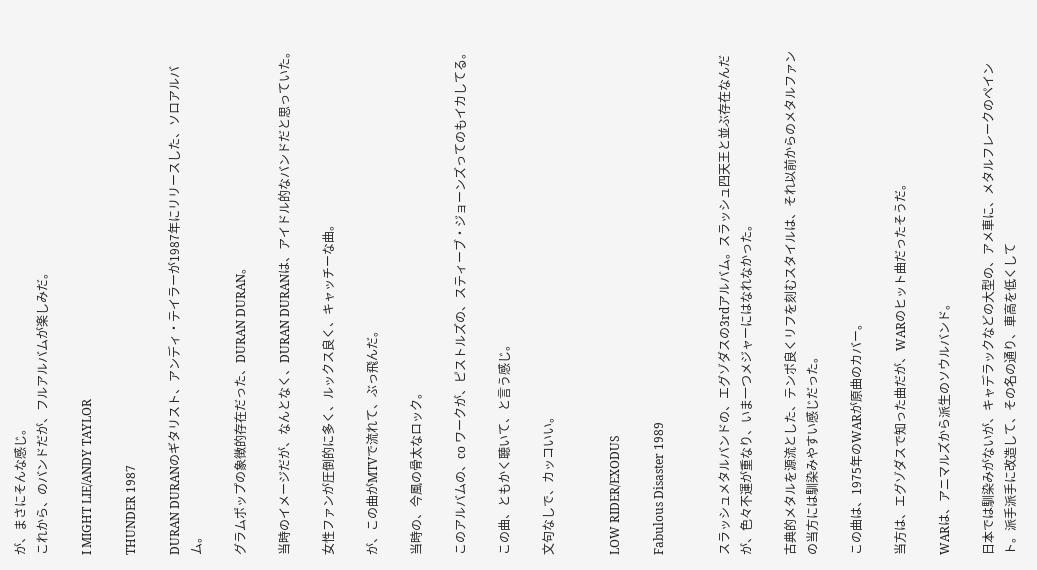が、まさにそんな感じ。
これから、のバンドだが、フルアルバムが楽しみだ。

I MIGHT LIE/ANDY TAYLOR

THUNDER 1987

DURAN DURANのギタリスト、アンディ・テイラーが1987年にリリースした、ソロアルバム。

グラムポップの象徴的存在だった、DURAN DURAN。

当時のイメージだが、なんとなく、DURAN DURANは、アイドル的なバンドだと思っていた。

女性ファンが圧倒的に多く、ルックス良く、キャッチーな曲。

が、この曲がMTVで流れて、ぶっ飛んだ。

当時の、今風の骨太なロック。

このアルバムの、co ワークが、ピストルズの、スティーブ・ジョーンズってのもイカしてる。

この曲、ともかく聴いて、と言う感じ。

文句なしで、カッコいい。


LOW RIDER/EXODUS

Fabulous Disaster 1989


スラッシュメタルバンドの、エグゾダスの3rdアルバム。スラッシュ四天王と並ぶ存在なんだが、色々不運が重なり、いま一つメジャーにはなれなかった。

古典的メタルを源流とした、テンポ良くリフを刻むスタイルは、それ以前からのメタルファンの当方には馴染みやすい感じだった。

この曲は、1975年のWARが原曲のカバー。

当方は、エグゾダスで知った曲だが、WARのヒット曲だったそうだ。

WARは、アニマルズから派生のソウルバンド。

日本では馴染みがないが、キャデラックなどの大型の、アメ車に、メタルフレークのペイント。派手派手に改造して、その名の通り、車高を低くして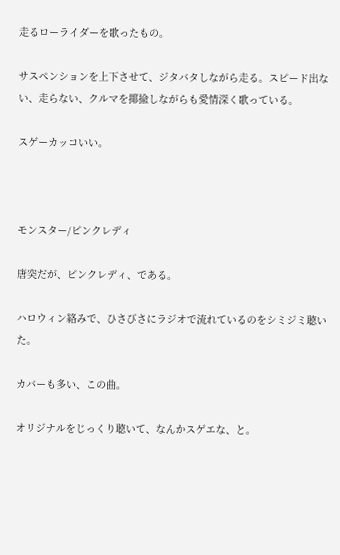走るローライダーを歌ったもの。

サスペンションを上下させて、ジタバタしながら走る。スピード出ない、走らない、クルマを揶揄しながらも愛情深く歌っている。

スゲーカッコいい。



モンスター/ピンクレディ

唐突だが、ピンクレディ、である。

ハロウィン絡みで、ひさびさにラジオで流れているのをシミジミ聴いた。

カバーも多い、この曲。

オリジナルをじっくり聴いて、なんかスゲエな、と。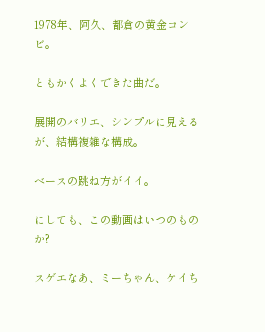1978年、阿久、都倉の黄金コンビ。

ともかくよくできた曲だ。

展開のバリエ、シンプルに見えるが、結構複雑な構成。

ベースの跳ね方がイイ。

にしても、この動画はいつのものか?

スゲエなあ、ミーちゃん、ケイち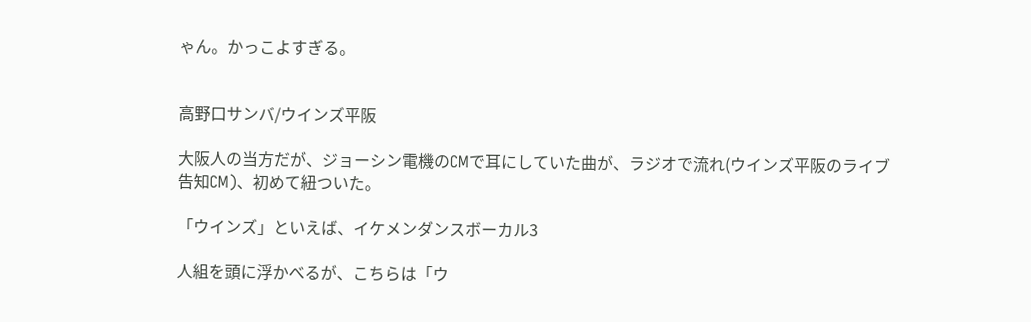ゃん。かっこよすぎる。


高野口サンバ/ウインズ平阪

大阪人の当方だが、ジョーシン電機のCMで耳にしていた曲が、ラジオで流れ(ウインズ平阪のライブ告知CM)、初めて紐ついた。

「ウインズ」といえば、イケメンダンスボーカル3

人組を頭に浮かべるが、こちらは「ウ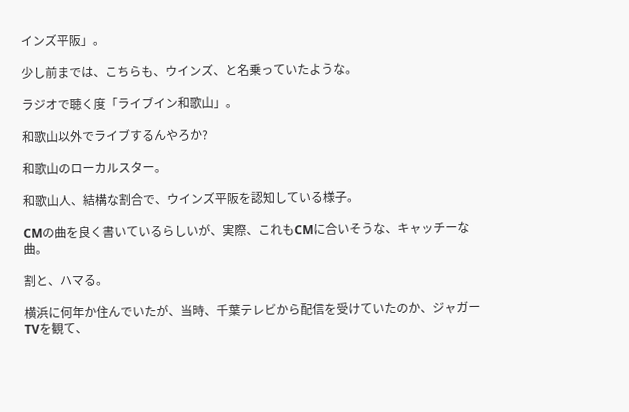インズ平阪」。

少し前までは、こちらも、ウインズ、と名乗っていたような。

ラジオで聴く度「ライブイン和歌山」。

和歌山以外でライブするんやろか?

和歌山のローカルスター。

和歌山人、結構な割合で、ウインズ平阪を認知している様子。

CMの曲を良く書いているらしいが、実際、これもCMに合いそうな、キャッチーな曲。

割と、ハマる。

横浜に何年か住んでいたが、当時、千葉テレビから配信を受けていたのか、ジャガーTVを観て、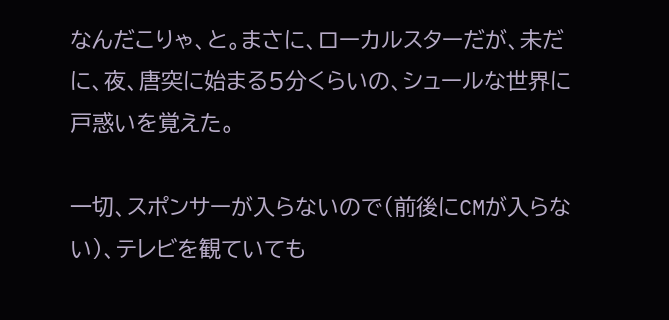なんだこりゃ、と。まさに、ローカルスターだが、未だに、夜、唐突に始まる5分くらいの、シュールな世界に戸惑いを覚えた。

一切、スポンサーが入らないので(前後にCMが入らない)、テレビを観ていても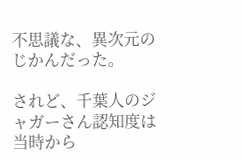不思議な、異次元のじかんだった。

されど、千葉人のジャガーさん認知度は当時から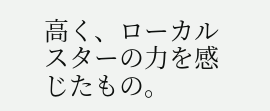高く、ローカルスターの力を感じたもの。